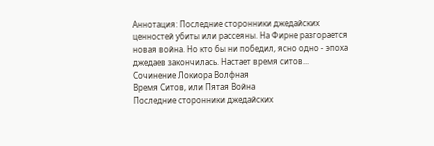Аннотация: Последние сторонники джедайских ценностей убиты или рассеяны. На Фирне разгорается новая война. Но кто бы ни победил, ясно одно - эпоха джедаев закончилась. Настает время ситов...
Сочинение Локиора Волфная
Время Ситов, или Пятая Война
Последние сторонники джедайских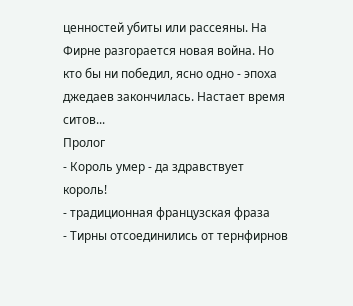ценностей убиты или рассеяны. На Фирне разгорается новая война. Но кто бы ни победил, ясно одно - эпоха джедаев закончилась. Настает время ситов...
Пролог
- Король умер - да здравствует король!
- традиционная французская фраза
- Тирны отсоединились от тернфирнов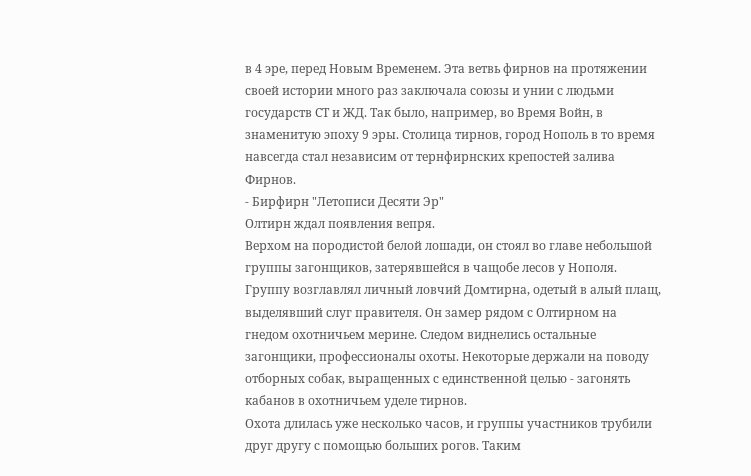в 4 эре, перед Новым Временем. Эта ветвь фирнов на протяжении своей истории много раз заключала союзы и унии с людьми государств СТ и ЖД. Так было, например, во Время Войн, в знаменитую эпоху 9 эры. Столица тирнов, город Нополь в то время навсегда стал независим от тернфирнских крепостей залива Фирнов.
- Бирфирн "Летописи Десяти Эр"
Олтирн ждал появления вепря.
Верхом на породистой белой лошади, он стоял во главе небольшой группы загонщиков, затерявшейся в чащобе лесов у Нополя. Группу возглавлял личный ловчий Домтирна, одетый в алый плащ, выделявший слуг правителя. Он замер рядом с Олтирном на гнедом охотничьем мерине. Следом виднелись остальные загонщики, профессионалы охоты. Некоторые держали на поводу отборных собак, выращенных с единственной целью - загонять кабанов в охотничьем уделе тирнов.
Охота длилась уже несколько часов, и группы участников трубили друг другу с помощью больших рогов. Таким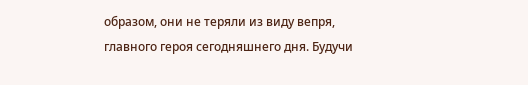образом, они не теряли из виду вепря, главного героя сегодняшнего дня. Будучи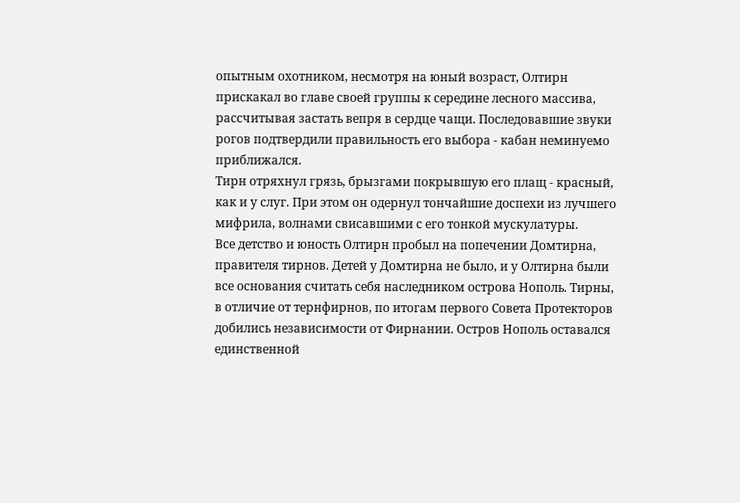опытным охотником, несмотря на юный возраст, Олтирн прискакал во главе своей группы к середине лесного массива, рассчитывая застать вепря в сердце чащи. Последовавшие звуки рогов подтвердили правильность его выбора - кабан неминуемо приближался.
Тирн отряхнул грязь, брызгами покрывшую его плащ - красный, как и у слуг. При этом он одернул тончайшие доспехи из лучшего мифрила, волнами свисавшими с его тонкой мускулатуры.
Все детство и юность Олтирн пробыл на попечении Домтирна, правителя тирнов. Детей у Домтирна не было, и у Олтирна были все основания считать себя наследником острова Нополь. Тирны, в отличие от тернфирнов, по итогам первого Совета Протекторов добились независимости от Фирнании. Остров Нополь оставался единственной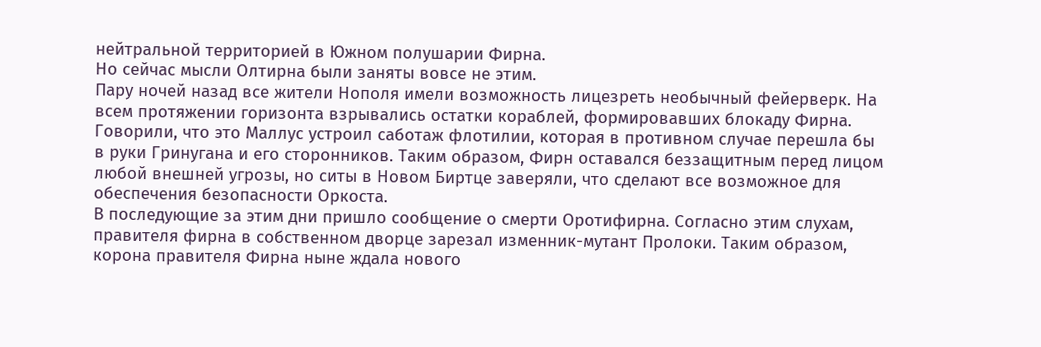нейтральной территорией в Южном полушарии Фирна.
Но сейчас мысли Олтирна были заняты вовсе не этим.
Пару ночей назад все жители Нополя имели возможность лицезреть необычный фейерверк. На всем протяжении горизонта взрывались остатки кораблей, формировавших блокаду Фирна. Говорили, что это Маллус устроил саботаж флотилии, которая в противном случае перешла бы в руки Гринугана и его сторонников. Таким образом, Фирн оставался беззащитным перед лицом любой внешней угрозы, но ситы в Новом Биртце заверяли, что сделают все возможное для обеспечения безопасности Оркоста.
В последующие за этим дни пришло сообщение о смерти Оротифирна. Согласно этим слухам, правителя фирна в собственном дворце зарезал изменник-мутант Пролоки. Таким образом, корона правителя Фирна ныне ждала нового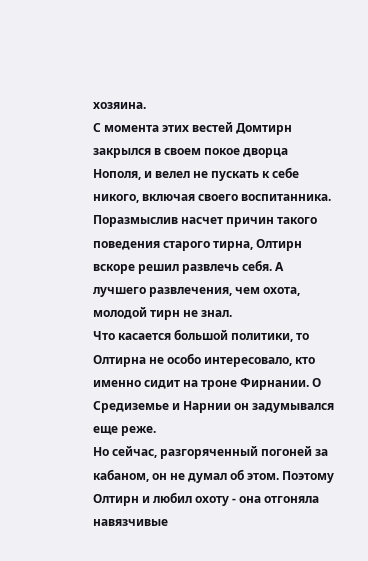хозяина.
С момента этих вестей Домтирн закрылся в своем покое дворца Нополя, и велел не пускать к себе никого, включая своего воспитанника. Поразмыслив насчет причин такого поведения старого тирна, Олтирн вскоре решил развлечь себя. А лучшего развлечения, чем охота, молодой тирн не знал.
Что касается большой политики, то Олтирна не особо интересовало, кто именно сидит на троне Фирнании. О Средиземье и Нарнии он задумывался еще реже.
Но сейчас, разгоряченный погоней за кабаном, он не думал об этом. Поэтому Олтирн и любил охоту - она отгоняла навязчивые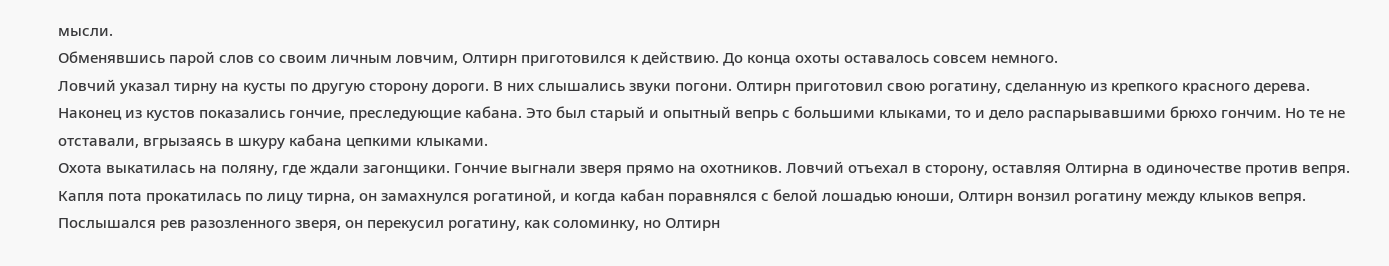мысли.
Обменявшись парой слов со своим личным ловчим, Олтирн приготовился к действию. До конца охоты оставалось совсем немного.
Ловчий указал тирну на кусты по другую сторону дороги. В них слышались звуки погони. Олтирн приготовил свою рогатину, сделанную из крепкого красного дерева.
Наконец из кустов показались гончие, преследующие кабана. Это был старый и опытный вепрь с большими клыками, то и дело распарывавшими брюхо гончим. Но те не отставали, вгрызаясь в шкуру кабана цепкими клыками.
Охота выкатилась на поляну, где ждали загонщики. Гончие выгнали зверя прямо на охотников. Ловчий отъехал в сторону, оставляя Олтирна в одиночестве против вепря.
Капля пота прокатилась по лицу тирна, он замахнулся рогатиной, и когда кабан поравнялся с белой лошадью юноши, Олтирн вонзил рогатину между клыков вепря.
Послышался рев разозленного зверя, он перекусил рогатину, как соломинку, но Олтирн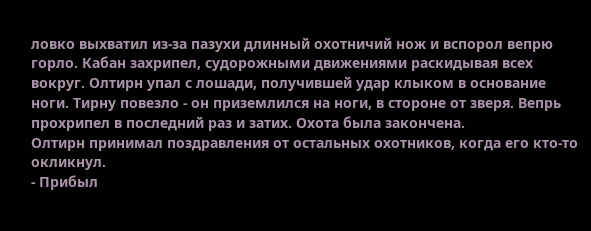ловко выхватил из-за пазухи длинный охотничий нож и вспорол вепрю горло. Кабан захрипел, судорожными движениями раскидывая всех вокруг. Олтирн упал с лошади, получившей удар клыком в основание ноги. Тирну повезло - он приземлился на ноги, в стороне от зверя. Вепрь прохрипел в последний раз и затих. Охота была закончена.
Олтирн принимал поздравления от остальных охотников, когда его кто-то окликнул.
- Прибыл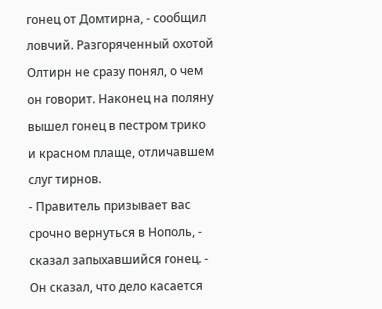гонец от Домтирна, - сообщил ловчий. Разгоряченный охотой Олтирн не сразу понял, о чем он говорит. Наконец на поляну вышел гонец в пестром трико и красном плаще, отличавшем слуг тирнов.
- Правитель призывает вас срочно вернуться в Нополь, - сказал запыхавшийся гонец. - Он сказал, что дело касается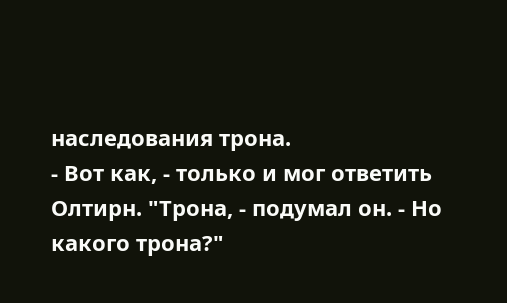наследования трона.
- Вот как, - только и мог ответить Олтирн. "Трона, - подумал он. - Но какого трона?"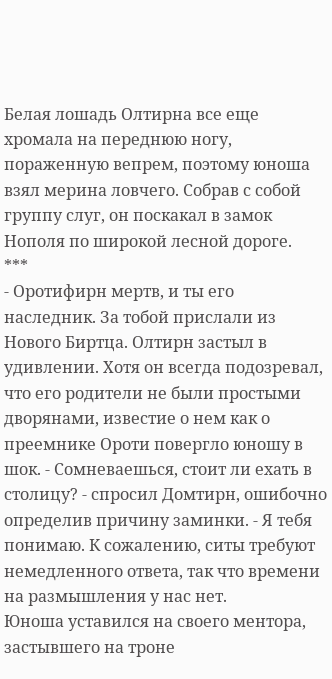Белая лошадь Олтирна все еще хромала на переднюю ногу, пораженную вепрем, поэтому юноша взял мерина ловчего. Собрав с собой группу слуг, он поскакал в замок Нополя по широкой лесной дороге.
***
- Оротифирн мертв, и ты его наследник. За тобой прислали из Нового Биртца. Олтирн застыл в удивлении. Хотя он всегда подозревал, что его родители не были простыми дворянами, известие о нем как о преемнике Ороти повергло юношу в шок. - Сомневаешься, стоит ли ехать в столицу? - спросил Домтирн, ошибочно определив причину заминки. - Я тебя понимаю. К сожалению, ситы требуют немедленного ответа, так что времени на размышления у нас нет.
Юноша уставился на своего ментора, застывшего на троне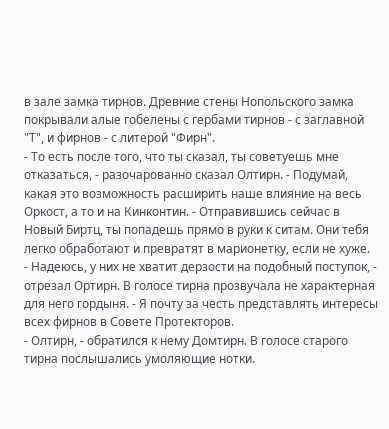в зале замка тирнов. Древние стены Нопольского замка покрывали алые гобелены с гербами тирнов - с заглавной "Т", и фирнов - с литерой "Фирн".
- То есть после того, что ты сказал, ты советуешь мне отказаться, - разочарованно сказал Олтирн. - Подумай, какая это возможность расширить наше влияние на весь Оркост, а то и на Кинконтин. - Отправившись сейчас в Новый Биртц, ты попадешь прямо в руки к ситам. Они тебя легко обработают и превратят в марионетку, если не хуже.
- Надеюсь, у них не хватит дерзости на подобный поступок, - отрезал Ортирн. В голосе тирна прозвучала не характерная для него гордыня. - Я почту за честь представлять интересы всех фирнов в Совете Протекторов.
- Олтирн, - обратился к нему Домтирн. В голосе старого тирна послышались умоляющие нотки.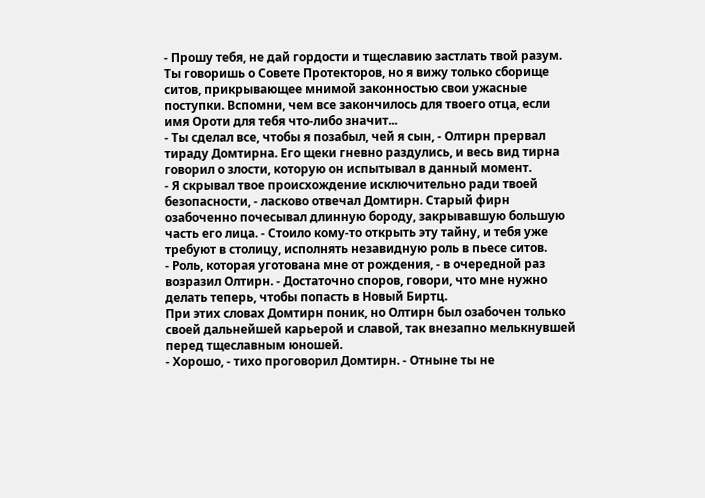- Прошу тебя, не дай гордости и тщеславию застлать твой разум. Ты говоришь о Совете Протекторов, но я вижу только сборище ситов, прикрывающее мнимой законностью свои ужасные поступки. Вспомни, чем все закончилось для твоего отца, если имя Ороти для тебя что-либо значит...
- Ты сделал все, чтобы я позабыл, чей я сын, - Олтирн прервал тираду Домтирна. Его щеки гневно раздулись, и весь вид тирна говорил о злости, которую он испытывал в данный момент.
- Я скрывал твое происхождение исключительно ради твоей безопасности, - ласково отвечал Домтирн. Старый фирн озабоченно почесывал длинную бороду, закрывавшую большую часть его лица. - Стоило кому-то открыть эту тайну, и тебя уже требуют в столицу, исполнять незавидную роль в пьесе ситов.
- Роль, которая уготована мне от рождения, - в очередной раз возразил Олтирн. - Достаточно споров, говори, что мне нужно делать теперь, чтобы попасть в Новый Биртц.
При этих словах Домтирн поник, но Олтирн был озабочен только своей дальнейшей карьерой и славой, так внезапно мелькнувшей перед тщеславным юношей.
- Хорошо, - тихо проговорил Домтирн. - Отныне ты не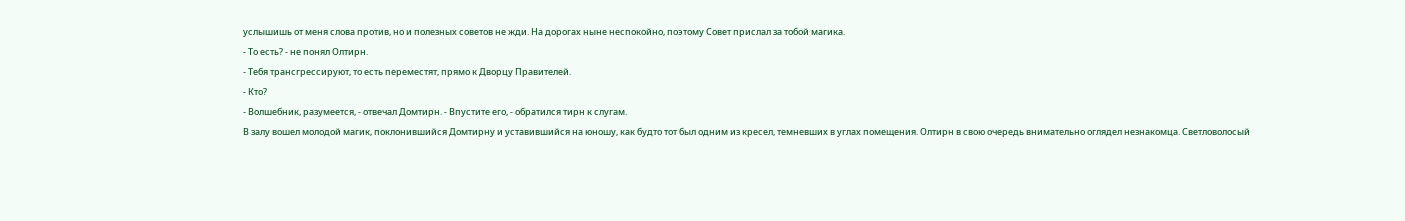услышишь от меня слова против, но и полезных советов не жди. На дорогах ныне неспокойно, поэтому Совет прислал за тобой магика.
- То есть? - не понял Олтирн.
- Тебя трансгрессируют, то есть переместят, прямо к Дворцу Правителей.
- Кто?
- Волшебник, разумеется, - отвечал Домтирн. - Впустите его, - обратился тирн к слугам.
В залу вошел молодой магик, поклонившийся Домтирну и уставившийся на юношу, как будто тот был одним из кресел, темневших в углах помещения. Олтирн в свою очередь внимательно оглядел незнакомца. Светловолосый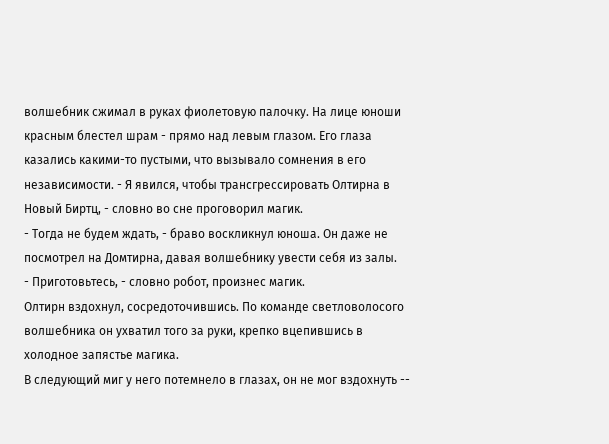волшебник сжимал в руках фиолетовую палочку. На лице юноши красным блестел шрам - прямо над левым глазом. Его глаза казались какими-то пустыми, что вызывало сомнения в его независимости. - Я явился, чтобы трансгрессировать Олтирна в Новый Биртц, - словно во сне проговорил магик.
- Тогда не будем ждать, - браво воскликнул юноша. Он даже не посмотрел на Домтирна, давая волшебнику увести себя из залы.
- Приготовьтесь, - словно робот, произнес магик.
Олтирн вздохнул, сосредоточившись. По команде светловолосого волшебника он ухватил того за руки, крепко вцепившись в холодное запястье магика.
В следующий миг у него потемнело в глазах, он не мог вздохнуть --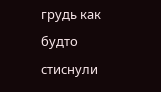грудь как будто стиснули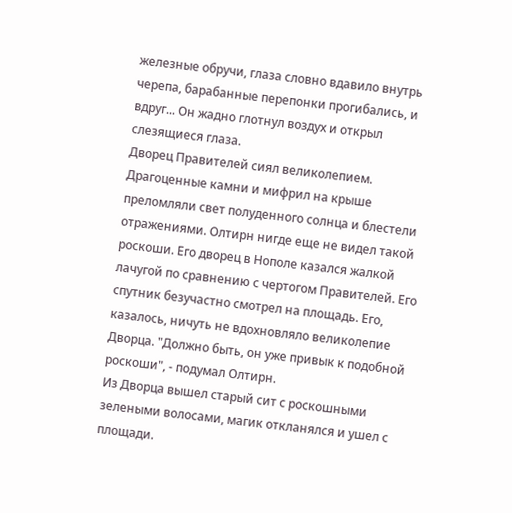железные обручи, глаза словно вдавило внутрь черепа, барабанные перепонки прогибались, и вдруг... Он жадно глотнул воздух и открыл слезящиеся глаза.
Дворец Правителей сиял великолепием. Драгоценные камни и мифрил на крыше преломляли свет полуденного солнца и блестели отражениями. Олтирн нигде еще не видел такой роскоши. Его дворец в Нополе казался жалкой лачугой по сравнению с чертогом Правителей. Его спутник безучастно смотрел на площадь. Его, казалось, ничуть не вдохновляло великолепие Дворца. "Должно быть, он уже привык к подобной роскоши", - подумал Олтирн.
Из Дворца вышел старый сит с роскошными зелеными волосами, магик откланялся и ушел с площади.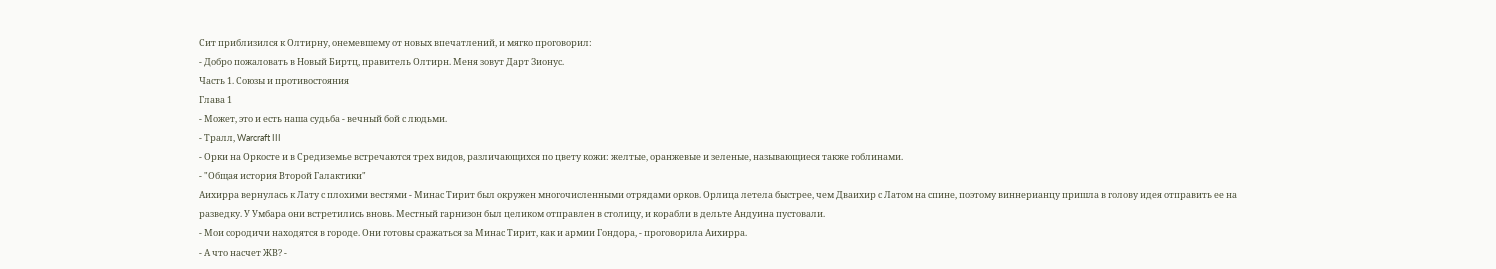Сит приблизился к Олтирну, онемевшему от новых впечатлений, и мягко проговорил:
- Добро пожаловать в Новый Биртц, правитель Олтирн. Меня зовут Дарт Зионус.
Часть 1. Союзы и противостояния
Глава 1
- Может, это и есть наша судьба - вечный бой с людьми.
- Тралл, Warcraft III
- Орки на Оркосте и в Средиземье встречаются трех видов, различающихся по цвету кожи: желтые, оранжевые и зеленые, называющиеся также гоблинами.
- "Общая история Второй Галактики"
Аихирра вернулась к Лату с плохими вестями - Минас Тирит был окружен многочисленными отрядами орков. Орлица летела быстрее, чем Дваихир с Латом на спине, поэтому виннерианцу пришла в голову идея отправить ее на разведку. У Умбара они встретились вновь. Местный гарнизон был целиком отправлен в столицу, и корабли в дельте Андуина пустовали.
- Мои сородичи находятся в городе. Они готовы сражаться за Минас Тирит, как и армии Гондора, - проговорила Аихирра.
- А что насчет ЖВ? -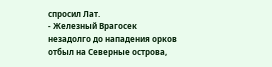спросил Лат.
- Железный Врагосек незадолго до нападения орков отбыл на Северные острова,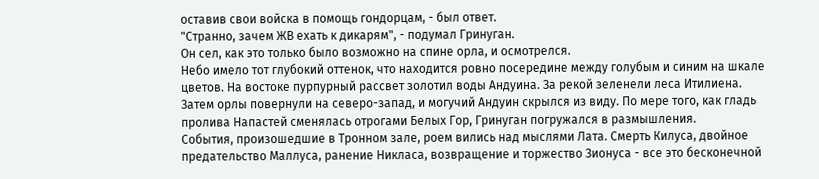оставив свои войска в помощь гондорцам, - был ответ.
"Странно, зачем ЖВ ехать к дикарям", - подумал Гринуган.
Он сел, как это только было возможно на спине орла, и осмотрелся.
Небо имело тот глубокий оттенок, что находится ровно посередине между голубым и синим на шкале цветов. На востоке пурпурный рассвет золотил воды Андуина. За рекой зеленели леса Итилиена.
Затем орлы повернули на северо-запад, и могучий Андуин скрылся из виду. По мере того, как гладь пролива Напастей сменялась отрогами Белых Гор, Гринуган погружался в размышления.
События, произошедшие в Тронном зале, роем вились над мыслями Лата. Смерть Килуса, двойное предательство Маллуса, ранение Никласа, возвращение и торжество Зионуса - все это бесконечной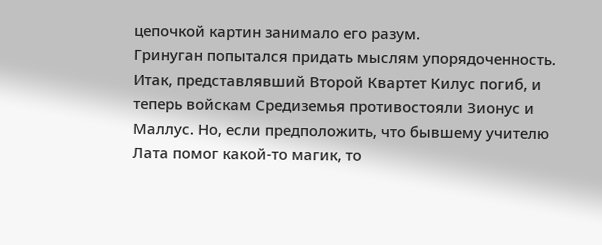цепочкой картин занимало его разум.
Гринуган попытался придать мыслям упорядоченность.
Итак, представлявший Второй Квартет Килус погиб, и теперь войскам Средиземья противостояли Зионус и Маллус. Но, если предположить, что бывшему учителю Лата помог какой-то магик, то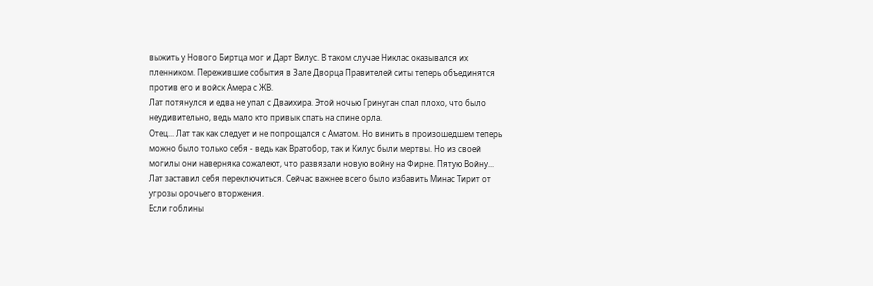выжить у Нового Биртца мог и Дарт Вилус. В таком случае Никлас оказывался их пленником. Пережившие события в Зале Дворца Правителей ситы теперь объединятся против его и войск Амера с ЖВ.
Лат потянулся и едва не упал с Дваихира. Этой ночью Гринуган спал плохо, что было неудивительно, ведь мало кто привык спать на спине орла.
Отец... Лат так как следует и не попрощался с Аматом. Но винить в произошедшем теперь можно было только себя - ведь как Вратобор, так и Килус были мертвы. Но из своей могилы они наверняка сожалеют, что развязали новую войну на Фирне. Пятую Войну...
Лат заставил себя переключиться. Сейчас важнее всего было избавить Минас Тирит от угрозы орочьего вторжения.
Если гоблины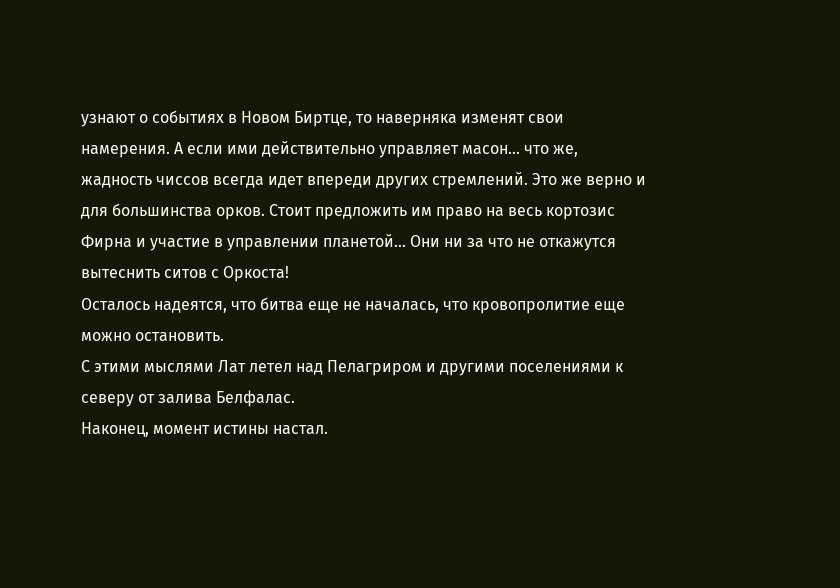узнают о событиях в Новом Биртце, то наверняка изменят свои намерения. А если ими действительно управляет масон... что же, жадность чиссов всегда идет впереди других стремлений. Это же верно и для большинства орков. Стоит предложить им право на весь кортозис Фирна и участие в управлении планетой... Они ни за что не откажутся вытеснить ситов с Оркоста!
Осталось надеятся, что битва еще не началась, что кровопролитие еще можно остановить.
С этими мыслями Лат летел над Пелагриром и другими поселениями к северу от залива Белфалас.
Наконец, момент истины настал.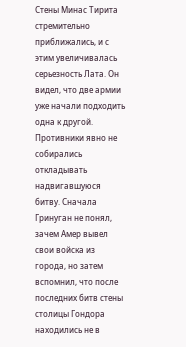Стены Минас Тирита стремительно приближались, и с этим увеличивалась серьезность Лата. Он видел, что две армии уже начали подходить одна к другой. Противники явно не собирались откладывать надвигавшуюся битву. Сначала Гринуган не понял, зачем Амер вывел свои войска из города, но затем вспомнил, что после последних битв стены столицы Гондора находились не в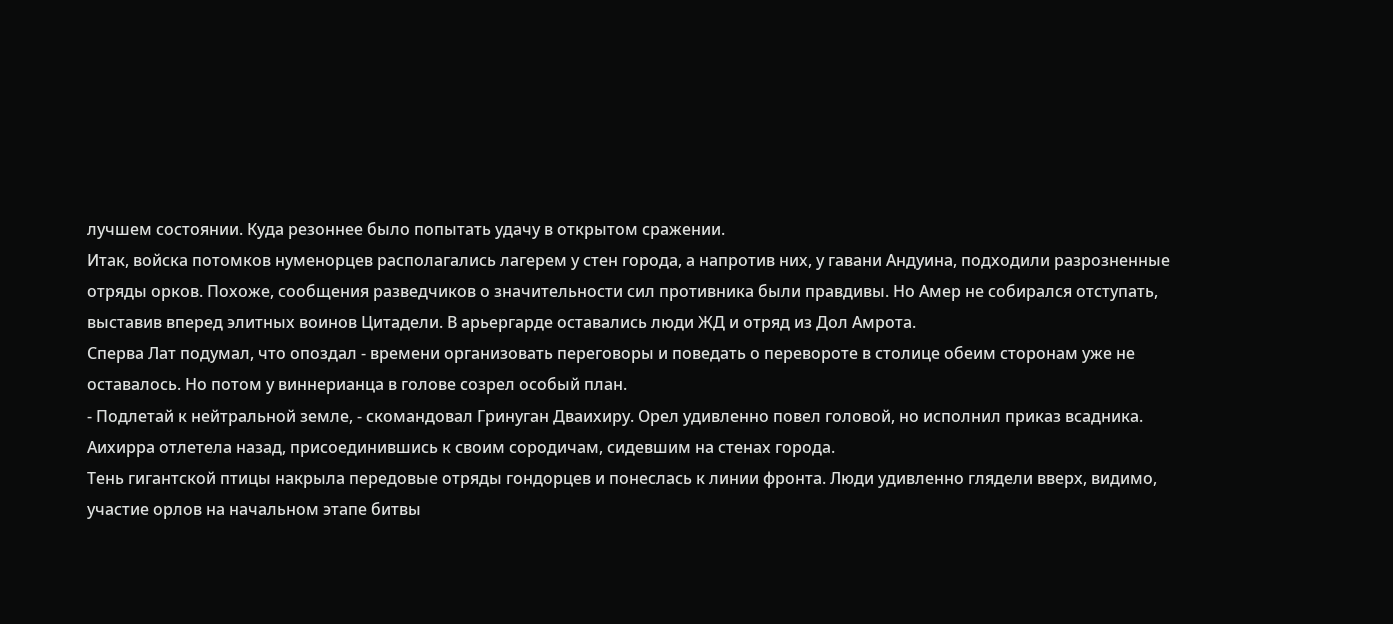лучшем состоянии. Куда резоннее было попытать удачу в открытом сражении.
Итак, войска потомков нуменорцев располагались лагерем у стен города, а напротив них, у гавани Андуина, подходили разрозненные отряды орков. Похоже, сообщения разведчиков о значительности сил противника были правдивы. Но Амер не собирался отступать, выставив вперед элитных воинов Цитадели. В арьергарде оставались люди ЖД и отряд из Дол Амрота.
Сперва Лат подумал, что опоздал - времени организовать переговоры и поведать о перевороте в столице обеим сторонам уже не оставалось. Но потом у виннерианца в голове созрел особый план.
- Подлетай к нейтральной земле, - скомандовал Гринуган Дваихиру. Орел удивленно повел головой, но исполнил приказ всадника. Аихирра отлетела назад, присоединившись к своим сородичам, сидевшим на стенах города.
Тень гигантской птицы накрыла передовые отряды гондорцев и понеслась к линии фронта. Люди удивленно глядели вверх, видимо, участие орлов на начальном этапе битвы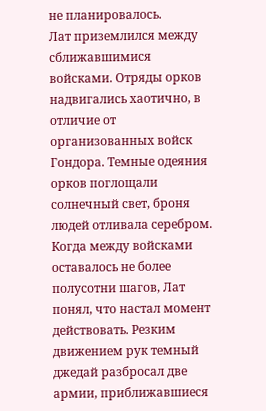не планировалось.
Лат приземлился между сближавшимися войсками. Отряды орков надвигались хаотично, в отличие от организованных войск Гондора. Темные одеяния орков поглощали солнечный свет, броня людей отливала серебром. Когда между войсками оставалось не более полусотни шагов, Лат понял, что настал момент действовать. Резким движением рук темный джедай разбросал две армии, приближавшиеся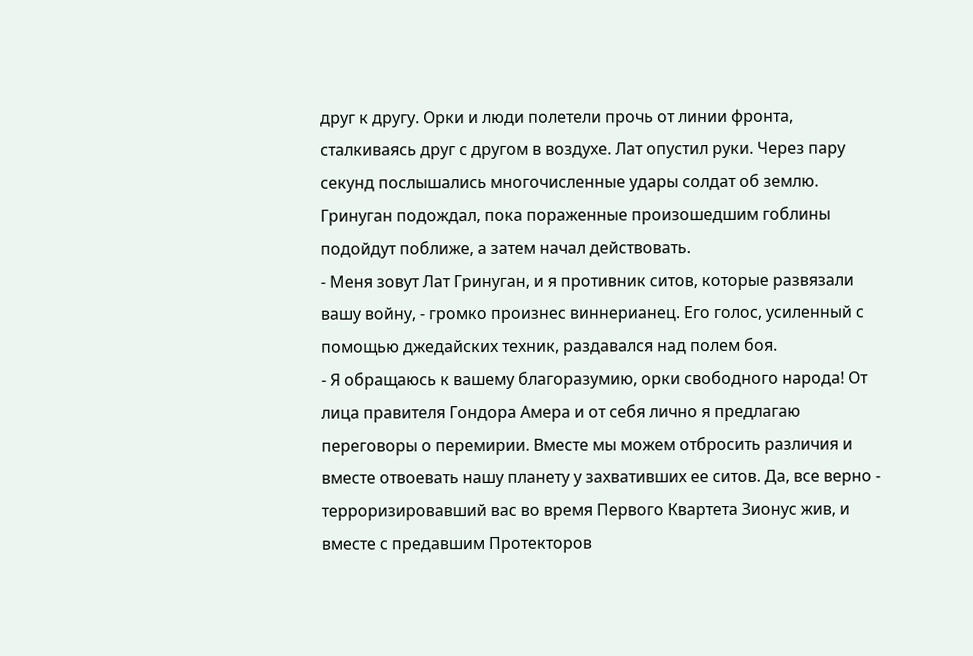друг к другу. Орки и люди полетели прочь от линии фронта, сталкиваясь друг с другом в воздухе. Лат опустил руки. Через пару секунд послышались многочисленные удары солдат об землю.
Гринуган подождал, пока пораженные произошедшим гоблины подойдут поближе, а затем начал действовать.
- Меня зовут Лат Гринуган, и я противник ситов, которые развязали вашу войну, - громко произнес виннерианец. Его голос, усиленный с помощью джедайских техник, раздавался над полем боя.
- Я обращаюсь к вашему благоразумию, орки свободного народа! От лица правителя Гондора Амера и от себя лично я предлагаю переговоры о перемирии. Вместе мы можем отбросить различия и вместе отвоевать нашу планету у захвативших ее ситов. Да, все верно - терроризировавший вас во время Первого Квартета Зионус жив, и вместе с предавшим Протекторов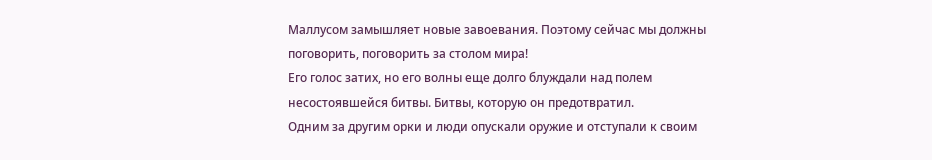Маллусом замышляет новые завоевания. Поэтому сейчас мы должны поговорить, поговорить за столом мира!
Его голос затих, но его волны еще долго блуждали над полем несостоявшейся битвы. Битвы, которую он предотвратил.
Одним за другим орки и люди опускали оружие и отступали к своим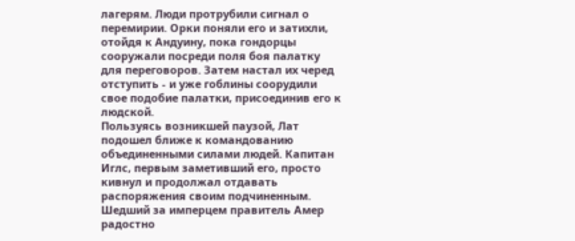лагерям. Люди протрубили сигнал о перемирии. Орки поняли его и затихли, отойдя к Андуину, пока гондорцы сооружали посреди поля боя палатку для переговоров. Затем настал их черед отступить - и уже гоблины соорудили свое подобие палатки, присоединив его к людской.
Пользуясь возникшей паузой, Лат подошел ближе к командованию объединенными силами людей. Капитан Иглс, первым заметивший его, просто кивнул и продолжал отдавать распоряжения своим подчиненным. Шедший за имперцем правитель Амер радостно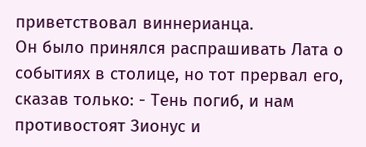приветствовал виннерианца.
Он было принялся распрашивать Лата о событиях в столице, но тот прервал его, сказав только: - Тень погиб, и нам противостоят Зионус и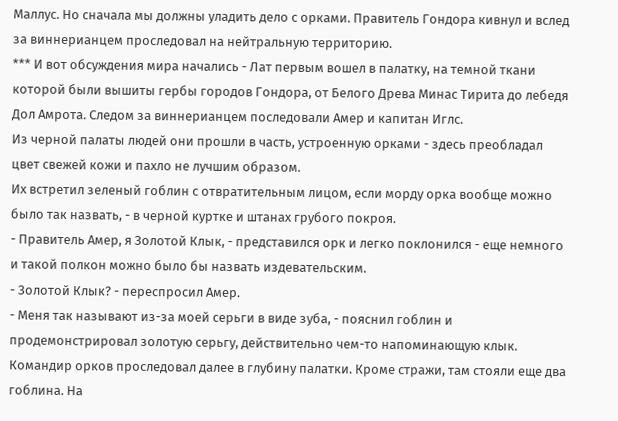Маллус. Но сначала мы должны уладить дело с орками. Правитель Гондора кивнул и вслед за виннерианцем проследовал на нейтральную территорию.
*** И вот обсуждения мира начались - Лат первым вошел в палатку, на темной ткани которой были вышиты гербы городов Гондора, от Белого Древа Минас Тирита до лебедя Дол Амрота. Следом за виннерианцем последовали Амер и капитан Иглс.
Из черной палаты людей они прошли в часть, устроенную орками - здесь преобладал цвет свежей кожи и пахло не лучшим образом.
Их встретил зеленый гоблин с отвратительным лицом, если морду орка вообще можно было так назвать, - в черной куртке и штанах грубого покроя.
- Правитель Амер, я Золотой Клык, - представился орк и легко поклонился - еще немного и такой полкон можно было бы назвать издевательским.
- Золотой Клык? - переспросил Амер.
- Меня так называют из-за моей серьги в виде зуба, - пояснил гоблин и продемонстрировал золотую серьгу, действительно чем-то напоминающую клык.
Командир орков проследовал далее в глубину палатки. Кроме стражи, там стояли еще два гоблина. На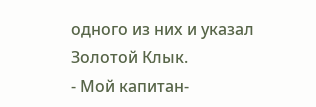одного из них и указал Золотой Клык.
- Мой капитан-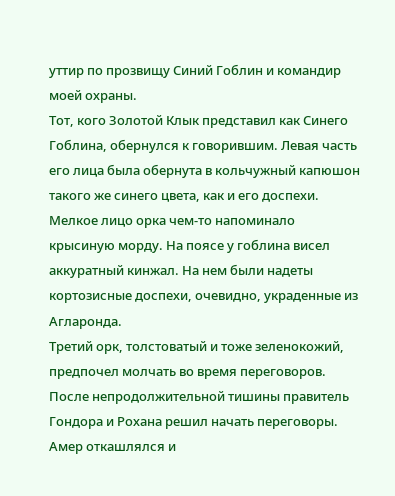уттир по прозвищу Синий Гоблин и командир моей охраны.
Тот, кого Золотой Клык представил как Синего Гоблина, обернулся к говорившим. Левая часть его лица была обернута в кольчужный капюшон такого же синего цвета, как и его доспехи. Мелкое лицо орка чем-то напоминало крысиную морду. На поясе у гоблина висел аккуратный кинжал. На нем были надеты кортозисные доспехи, очевидно, украденные из Агларонда.
Третий орк, толстоватый и тоже зеленокожий, предпочел молчать во время переговоров.
После непродолжительной тишины правитель Гондора и Рохана решил начать переговоры. Амер откашлялся и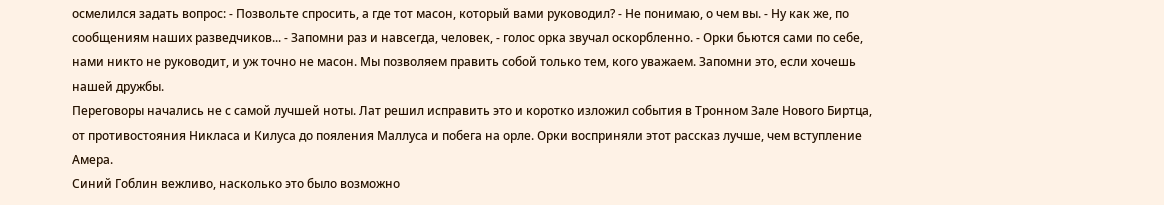осмелился задать вопрос: - Позвольте спросить, а где тот масон, который вами руководил? - Не понимаю, о чем вы. - Ну как же, по сообщениям наших разведчиков... - Запомни раз и навсегда, человек, - голос орка звучал оскорбленно. - Орки бьются сами по себе, нами никто не руководит, и уж точно не масон. Мы позволяем править собой только тем, кого уважаем. Запомни это, если хочешь нашей дружбы.
Переговоры начались не с самой лучшей ноты. Лат решил исправить это и коротко изложил события в Тронном Зале Нового Биртца, от противостояния Никласа и Килуса до пояления Маллуса и побега на орле. Орки восприняли этот рассказ лучше, чем вступление Амера.
Синий Гоблин вежливо, насколько это было возможно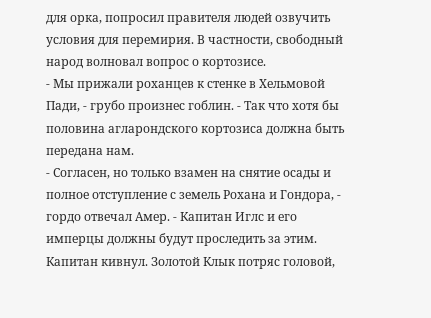для орка, попросил правителя людей озвучить условия для перемирия. В частности, свободный народ волновал вопрос о кортозисе.
- Мы прижали роханцев к стенке в Хельмовой Пади, - грубо произнес гоблин. - Так что хотя бы половина агларондского кортозиса должна быть передана нам.
- Согласен, но только взамен на снятие осады и полное отступление с земель Рохана и Гондора, - гордо отвечал Амер. - Капитан Иглс и его имперцы должны будут проследить за этим.
Капитан кивнул. Золотой Клык потряс головой,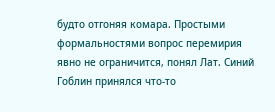будто отгоняя комара. Простыми формальностями вопрос перемирия явно не ограничится, понял Лат. Синий Гоблин принялся что-то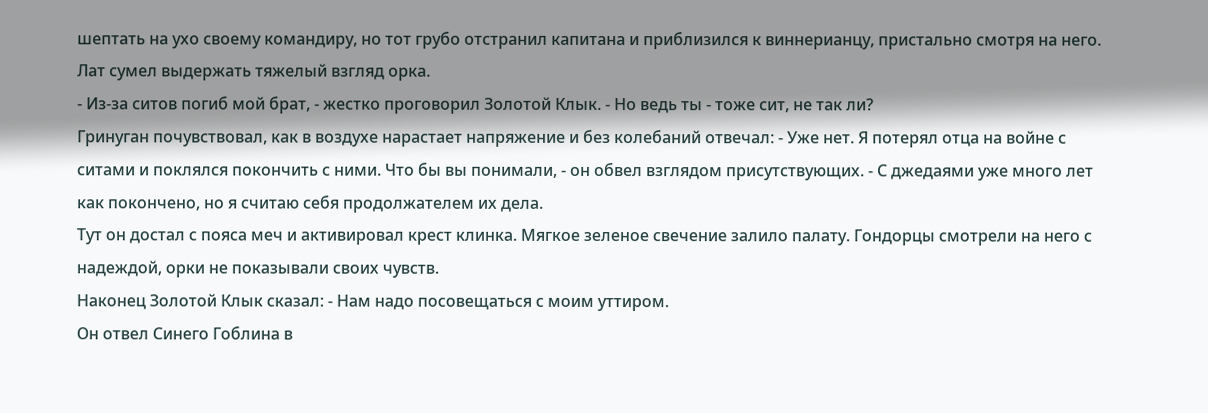шептать на ухо своему командиру, но тот грубо отстранил капитана и приблизился к виннерианцу, пристально смотря на него. Лат сумел выдержать тяжелый взгляд орка.
- Из-за ситов погиб мой брат, - жестко проговорил Золотой Клык. - Но ведь ты - тоже сит, не так ли?
Гринуган почувствовал, как в воздухе нарастает напряжение и без колебаний отвечал: - Уже нет. Я потерял отца на войне с ситами и поклялся покончить с ними. Что бы вы понимали, - он обвел взглядом присутствующих. - С джедаями уже много лет как покончено, но я считаю себя продолжателем их дела.
Тут он достал с пояса меч и активировал крест клинка. Мягкое зеленое свечение залило палату. Гондорцы смотрели на него с надеждой, орки не показывали своих чувств.
Наконец Золотой Клык сказал: - Нам надо посовещаться с моим уттиром.
Он отвел Синего Гоблина в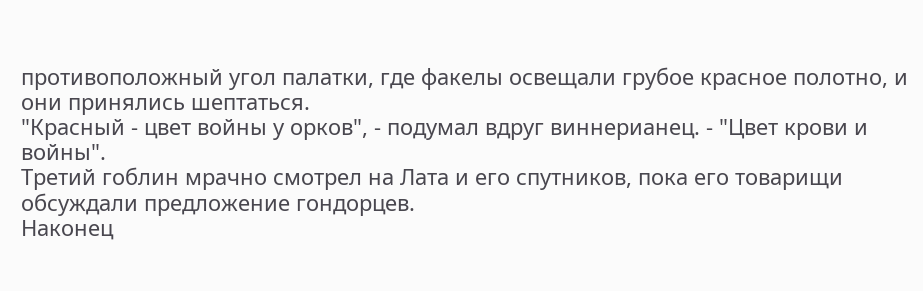противоположный угол палатки, где факелы освещали грубое красное полотно, и они принялись шептаться.
"Красный - цвет войны у орков", - подумал вдруг виннерианец. - "Цвет крови и войны".
Третий гоблин мрачно смотрел на Лата и его спутников, пока его товарищи обсуждали предложение гондорцев.
Наконец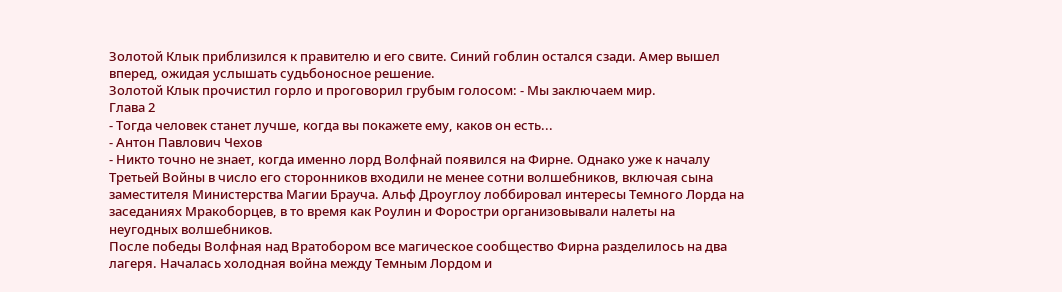Золотой Клык приблизился к правителю и его свите. Синий гоблин остался сзади. Амер вышел вперед, ожидая услышать судьбоносное решение.
Золотой Клык прочистил горло и проговорил грубым голосом: - Мы заключаем мир.
Глава 2
- Тогда человек станет лучше, когда вы покажете ему, каков он есть...
- Антон Павлович Чехов
- Никто точно не знает, когда именно лорд Волфнай появился на Фирне. Однако уже к началу Третьей Войны в число его сторонников входили не менее сотни волшебников, включая сына заместителя Министерства Магии Брауча. Альф Дроуглоу лоббировал интересы Темного Лорда на заседаниях Мракоборцев, в то время как Роулин и Форостри организовывали налеты на неугодных волшебников.
После победы Волфная над Вратобором все магическое сообщество Фирна разделилось на два лагеря. Началась холодная война между Темным Лордом и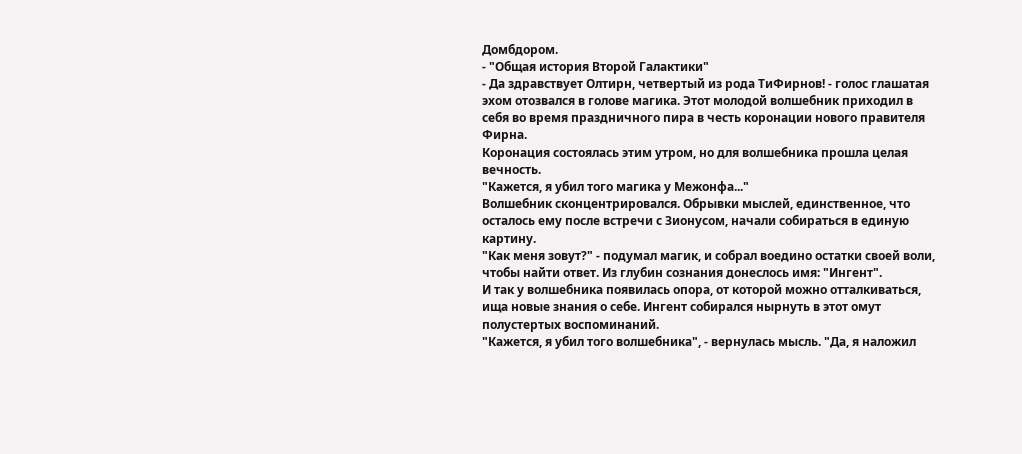Домбдором.
- "Общая история Второй Галактики"
- Да здравствует Олтирн, четвертый из рода ТиФирнов! - голос глашатая эхом отозвался в голове магика. Этот молодой волшебник приходил в себя во время праздничного пира в честь коронации нового правителя Фирна.
Коронация состоялась этим утром, но для волшебника прошла целая вечность.
"Кажется, я убил того магика у Межонфа..."
Волшебник сконцентрировался. Обрывки мыслей, единственное, что осталось ему после встречи с Зионусом, начали собираться в единую картину.
"Как меня зовут?" - подумал магик, и собрал воедино остатки своей воли, чтобы найти ответ. Из глубин сознания донеслось имя: "Ингент".
И так у волшебника появилась опора, от которой можно отталкиваться, ища новые знания о себе. Ингент собирался нырнуть в этот омут полустертых воспоминаний.
"Кажется, я убил того волшебника", - вернулась мысль. "Да, я наложил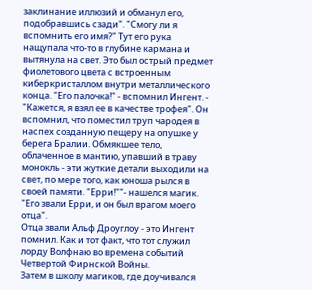заклинание иллюзий и обманул его, подобравшись сзади". "Смогу ли я вспомнить его имя?" Тут его рука нащупала что-то в глубине кармана и вытянула на свет. Это был острый предмет фиолетового цвета с встроенным киберкристаллом внутри металлического конца. "Его палочка!" - вспомнил Ингент. - "Кажется, я взял ее в качестве трофея". Он вспомнил, что поместил труп чародея в наспех созданную пещеру на опушке у берега Бралии. Обмякшее тело, облаченное в мантию, упавший в траву монокль - эти жуткие детали выходили на свет, по мере того, как юноша рылся в своей памяти. "Ерри!""- нашелся магик. "Его звали Ерри, и он был врагом моего отца".
Отца звали Альф Дроуглоу - это Ингент помнил. Как и тот факт, что тот служил лорду Волфнаю во времена событий Четвертой Фирнской Войны.
Затем в школу магиков, где доучивался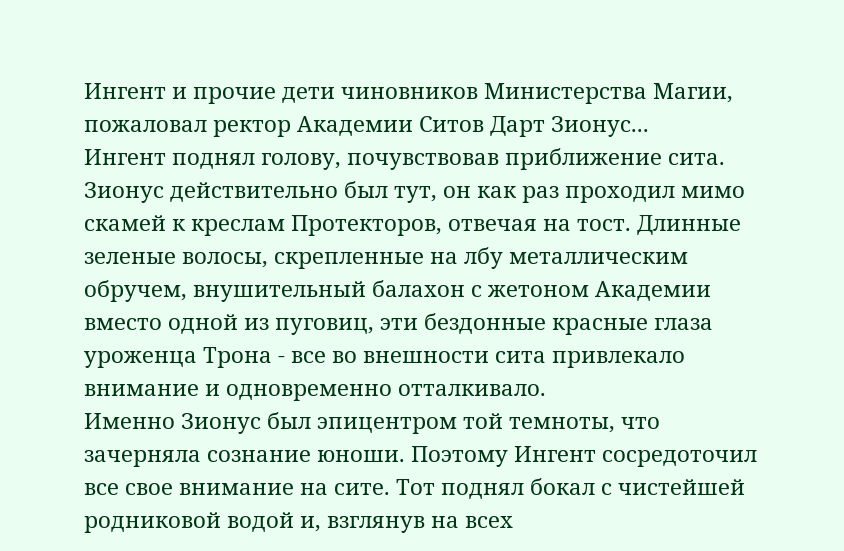Ингент и прочие дети чиновников Министерства Магии, пожаловал ректор Академии Ситов Дарт Зионус...
Ингент поднял голову, почувствовав приближение сита. Зионус действительно был тут, он как раз проходил мимо скамей к креслам Протекторов, отвечая на тост. Длинные зеленые волосы, скрепленные на лбу металлическим обручем, внушительный балахон с жетоном Академии вместо одной из пуговиц, эти бездонные красные глаза уроженца Трона - все во внешности сита привлекало внимание и одновременно отталкивало.
Именно Зионус был эпицентром той темноты, что зачерняла сознание юноши. Поэтому Ингент сосредоточил все свое внимание на сите. Тот поднял бокал с чистейшей родниковой водой и, взглянув на всех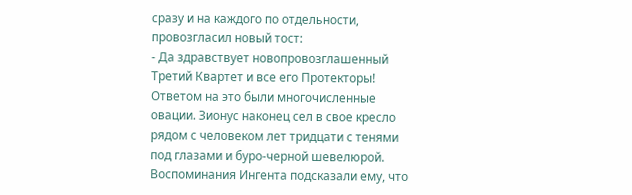сразу и на каждого по отдельности, провозгласил новый тост:
- Да здравствует новопровозглашенный Третий Квартет и все его Протекторы!
Ответом на это были многочисленные овации. Зионус наконец сел в свое кресло рядом с человеком лет тридцати с тенями под глазами и буро-черной шевелюрой. Воспоминания Ингента подсказали ему, что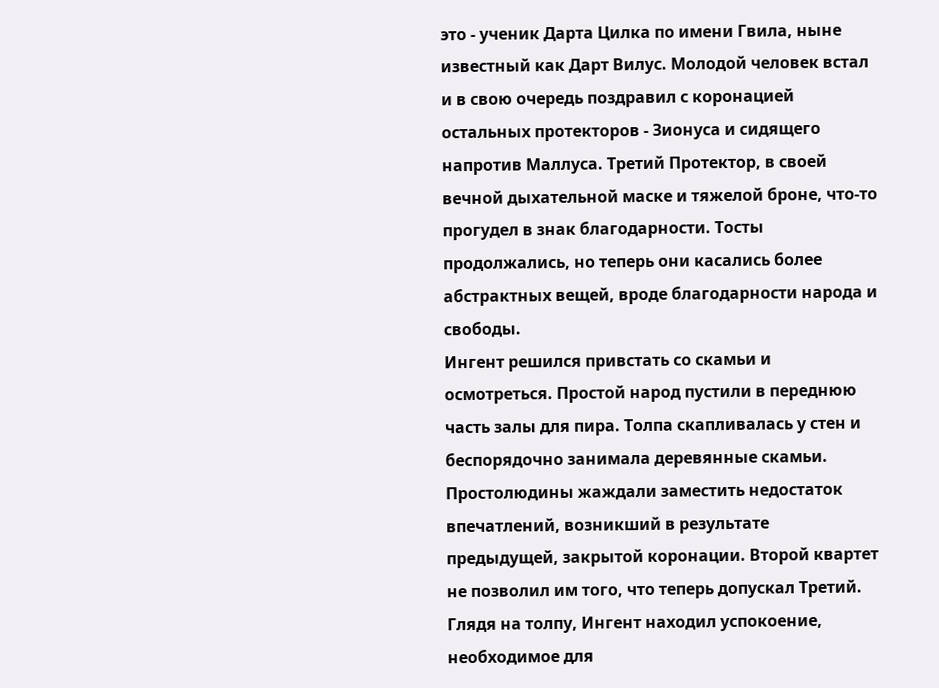это - ученик Дарта Цилка по имени Гвила, ныне известный как Дарт Вилус. Молодой человек встал и в свою очередь поздравил с коронацией остальных протекторов - Зионуса и сидящего напротив Маллуса. Третий Протектор, в своей вечной дыхательной маске и тяжелой броне, что-то прогудел в знак благодарности. Тосты продолжались, но теперь они касались более абстрактных вещей, вроде благодарности народа и свободы.
Ингент решился привстать со скамьи и осмотреться. Простой народ пустили в переднюю часть залы для пира. Толпа скапливалась у стен и беспорядочно занимала деревянные скамьи. Простолюдины жаждали заместить недостаток впечатлений, возникший в результате предыдущей, закрытой коронации. Второй квартет не позволил им того, что теперь допускал Третий.
Глядя на толпу, Ингент находил успокоение, необходимое для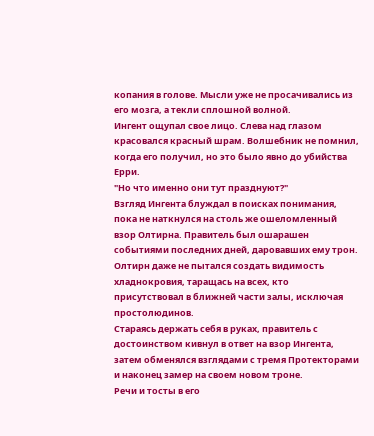копания в голове. Мысли уже не просачивались из его мозга, а текли сплошной волной.
Ингент ощупал свое лицо. Слева над глазом красовался красный шрам. Волшебник не помнил, когда его получил, но это было явно до убийства Ерри.
"Но что именно они тут празднуют?"
Взгляд Ингента блуждал в поисках понимания, пока не наткнулся на столь же ошеломленный взор Олтирна. Правитель был ошарашен событиями последних дней, даровавших ему трон. Олтирн даже не пытался создать видимость хладнокровия, таращась на всех, кто присутствовал в ближней части залы, исключая простолюдинов.
Стараясь держать себя в руках, правитель с достоинством кивнул в ответ на взор Ингента, затем обменялся взглядами с тремя Протекторами и наконец замер на своем новом троне.
Речи и тосты в его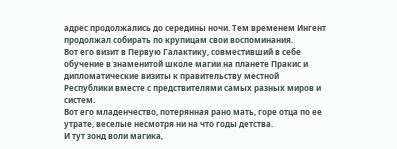адрес продолжались до середины ночи. Тем временем Ингент продолжал собирать по крупицам свои воспоминания.
Вот его визит в Первую Галактику, совместивший в себе обучение в знаменитой школе магии на планете Пракис и дипломатические визиты к правительству местной Республики вместе с предствителями самых разных миров и систем.
Вот его младенчество, потерянная рано мать, горе отца по ее утрате, веселые несмотря ни на что годы детства.
И тут зонд воли магика,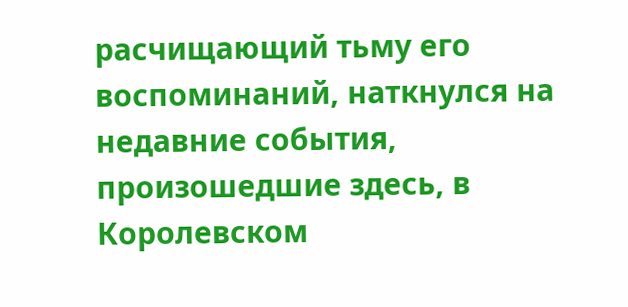расчищающий тьму его воспоминаний, наткнулся на недавние события, произошедшие здесь, в Королевском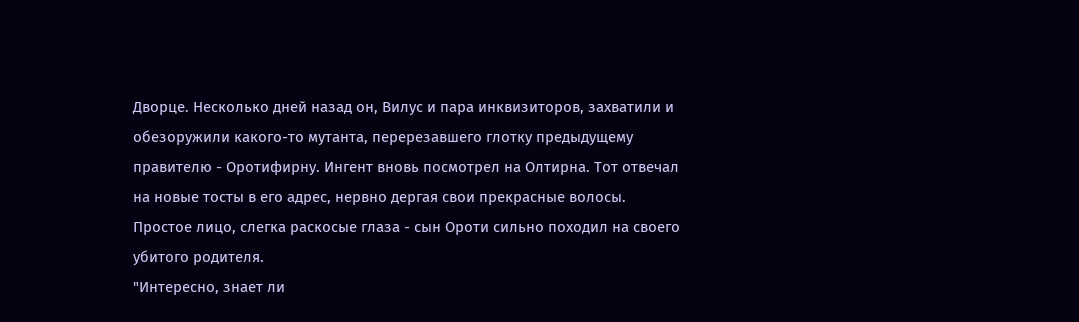Дворце. Несколько дней назад он, Вилус и пара инквизиторов, захватили и обезоружили какого-то мутанта, перерезавшего глотку предыдущему правителю - Оротифирну. Ингент вновь посмотрел на Олтирна. Тот отвечал на новые тосты в его адрес, нервно дергая свои прекрасные волосы. Простое лицо, слегка раскосые глаза - сын Ороти сильно походил на своего убитого родителя.
"Интересно, знает ли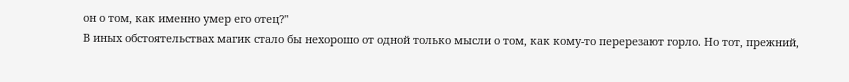он о том, как именно умер его отец?"
В иных обстоятельствах магик стало бы нехорошо от одной только мысли о том, как кому-то перерезают горло. Но тот, прежний,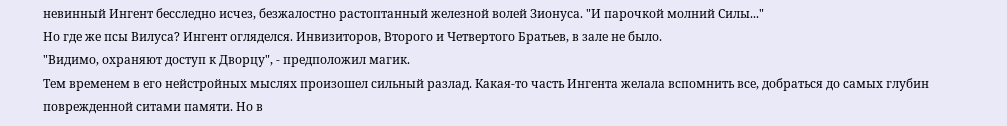невинный Ингент бесследно исчез, безжалостно растоптанный железной волей Зионуса. "И парочкой молний Силы..."
Но где же псы Вилуса? Ингент огляделся. Инвизиторов, Второго и Четвертого Братьев, в зале не было.
"Видимо, охраняют доступ к Дворцу", - предположил магик.
Тем временем в его нейстройных мыслях произошел сильный разлад. Какая-то часть Ингента желала вспомнить все, добраться до самых глубин поврежденной ситами памяти. Но в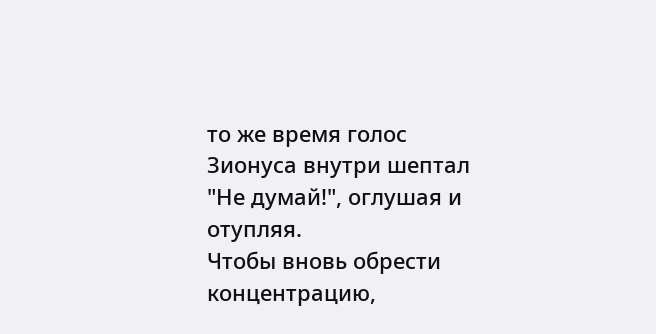то же время голос Зионуса внутри шептал "Не думай!", оглушая и отупляя.
Чтобы вновь обрести концентрацию,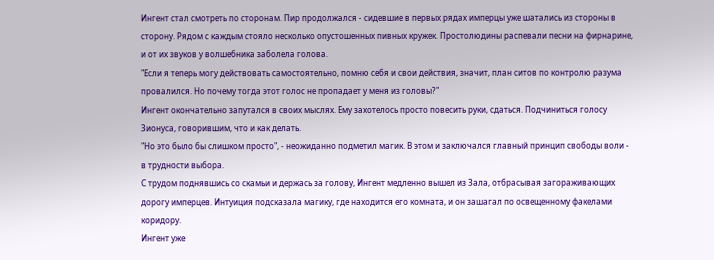Ингент стал смотреть по сторонам. Пир продолжался - сидевшие в первых рядах имперцы уже шатались из стороны в сторону. Рядом с каждым стояло несколько опустошенных пивных кружек. Простолюдины распевали песни на фирнарине, и от их звуков у волшебника заболела голова.
"Если я теперь могу действовать самостоятельно, помню себя и свои действия, значит, план ситов по контролю разума провалился. Но почему тогда этот голос не пропадает у меня из головы?"
Ингент окончательно запутался в своих мыслях. Ему захотелось просто повесить руки, сдаться. Подчиниться голосу Зионуса, говорившим, что и как делать.
"Но это было бы слишком просто", - неожиданно подметил магик. В этом и заключался главный принцип свободы воли - в трудности выбора.
С трудом поднявшись со скамьи и держась за голову, Ингент медленно вышел из Зала, отбрасывая загораживающих дорогу имперцев. Интуиция подсказала магику, где находится его комната, и он зашагал по освещенному факелами коридору.
Ингент уже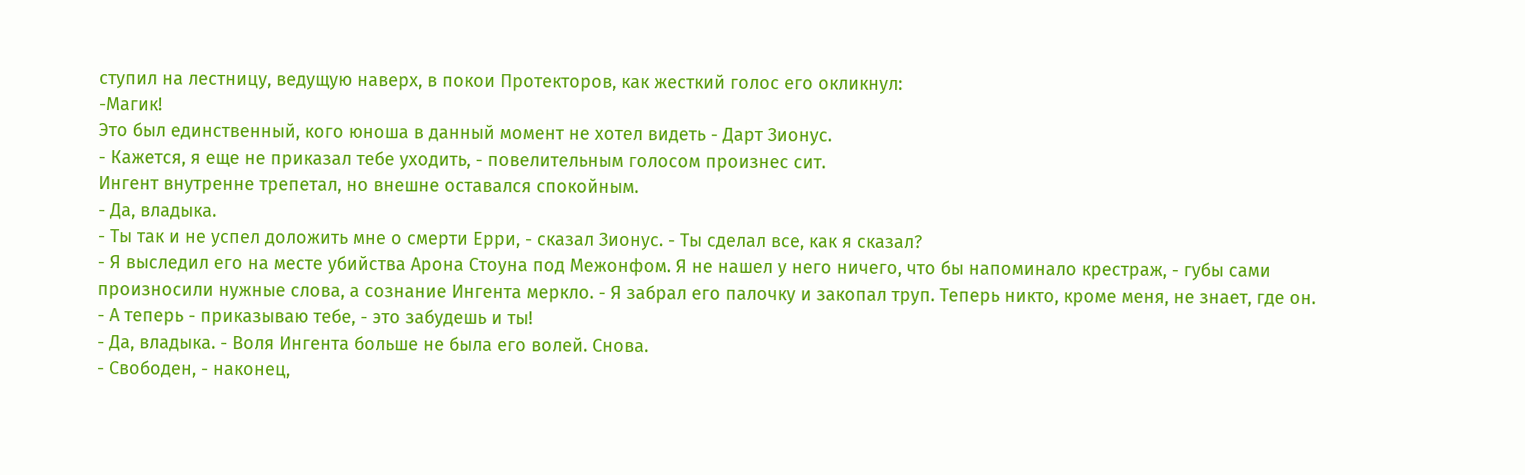ступил на лестницу, ведущую наверх, в покои Протекторов, как жесткий голос его окликнул:
-Магик!
Это был единственный, кого юноша в данный момент не хотел видеть - Дарт Зионус.
- Кажется, я еще не приказал тебе уходить, - повелительным голосом произнес сит.
Ингент внутренне трепетал, но внешне оставался спокойным.
- Да, владыка.
- Ты так и не успел доложить мне о смерти Ерри, - сказал Зионус. - Ты сделал все, как я сказал?
- Я выследил его на месте убийства Арона Стоуна под Межонфом. Я не нашел у него ничего, что бы напоминало крестраж, - губы сами произносили нужные слова, а сознание Ингента меркло. - Я забрал его палочку и закопал труп. Теперь никто, кроме меня, не знает, где он.
- А теперь - приказываю тебе, - это забудешь и ты!
- Да, владыка. - Воля Ингента больше не была его волей. Снова.
- Свободен, - наконец,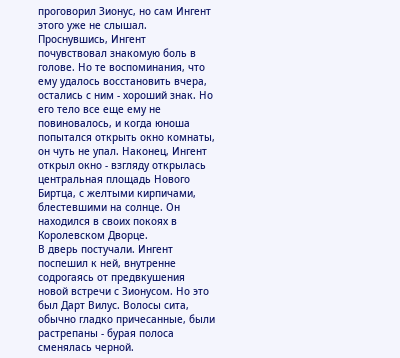проговорил Зионус, но сам Ингент этого уже не слышал.
Проснувшись, Ингент почувствовал знакомую боль в голове. Но те воспоминания, что ему удалось восстановить вчера, остались с ним - хороший знак. Но его тело все еще ему не повиновалось, и когда юноша попытался открыть окно комнаты, он чуть не упал. Наконец, Ингент открыл окно - взгляду открылась центральная площадь Нового Биртца, с желтыми кирпичами, блестевшими на солнце. Он находился в своих покоях в Королевском Дворце.
В дверь постучали. Ингент поспешил к ней, внутренне содрогаясь от предвкушения новой встречи с Зионусом. Но это был Дарт Вилус. Волосы сита, обычно гладко причесанные, были растрепаны - бурая полоса сменялась черной.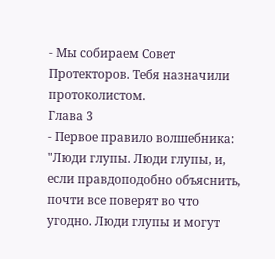- Мы собираем Совет Протекторов. Тебя назначили протоколистом.
Глава 3
- Первое правило волшебника: "Люди глупы. Люди глупы, и, если правдоподобно объяснить, почти все поверят во что угодно. Люди глупы и могут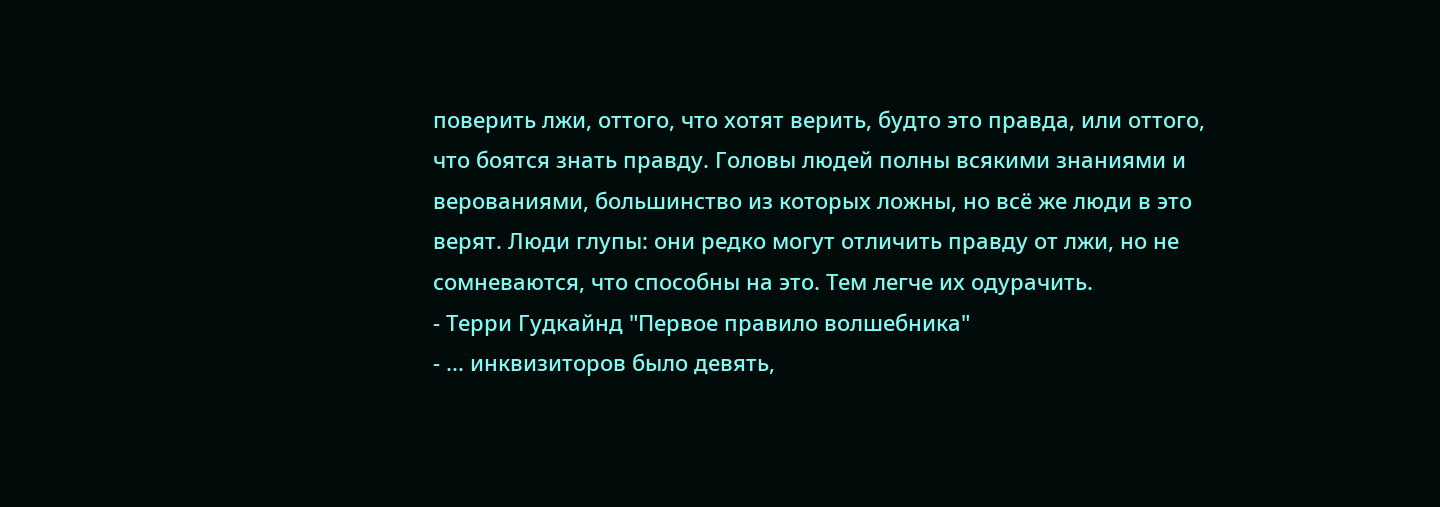поверить лжи, оттого, что хотят верить, будто это правда, или оттого, что боятся знать правду. Головы людей полны всякими знаниями и верованиями, большинство из которых ложны, но всё же люди в это верят. Люди глупы: они редко могут отличить правду от лжи, но не сомневаются, что способны на это. Тем легче их одурачить.
- Терри Гудкайнд "Первое правило волшебника"
- ... инквизиторов было девять,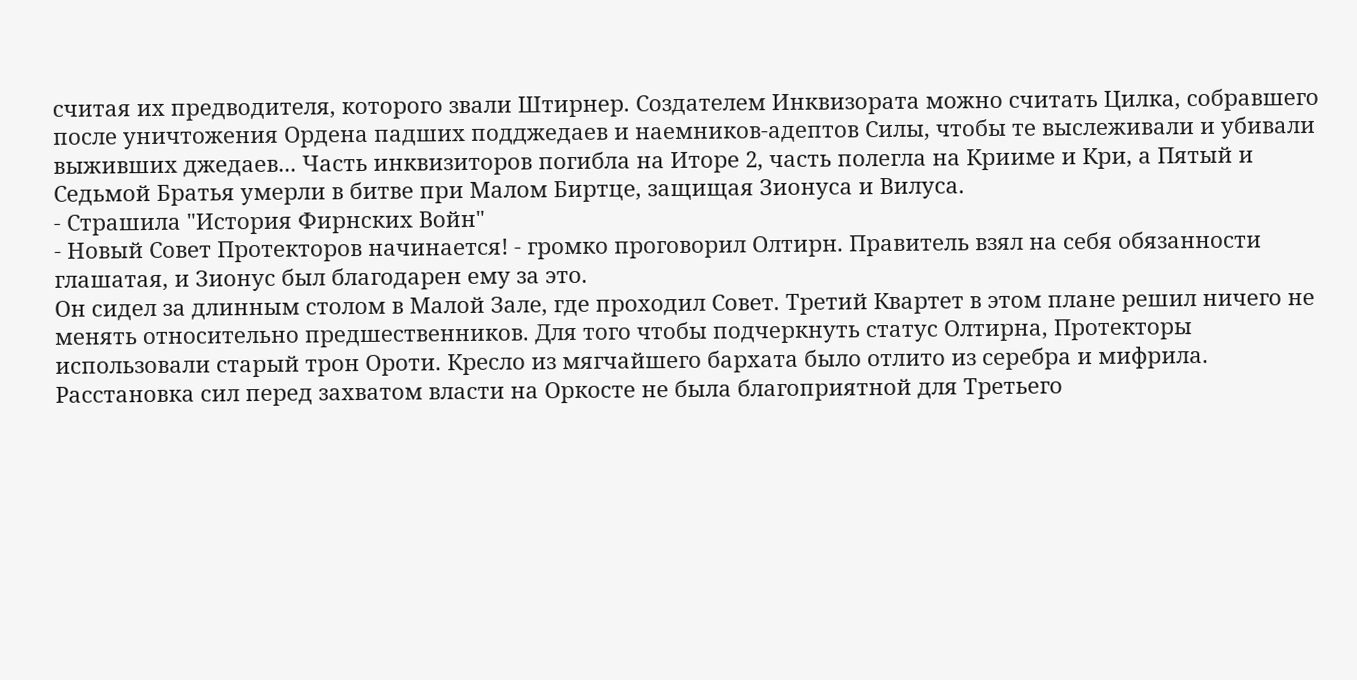считая их предводителя, которого звали Штирнер. Создателем Инквизората можно считать Цилка, собравшего после уничтожения Ордена падших подджедаев и наемников-адептов Силы, чтобы те выслеживали и убивали выживших джедаев... Часть инквизиторов погибла на Иторе 2, часть полегла на Крииме и Кри, а Пятый и Седьмой Братья умерли в битве при Малом Биртце, защищая Зионуса и Вилуса.
- Страшила "История Фирнских Войн"
- Новый Совет Протекторов начинается! - громко проговорил Олтирн. Правитель взял на себя обязанности глашатая, и Зионус был благодарен ему за это.
Он сидел за длинным столом в Малой Зале, где проходил Совет. Третий Квартет в этом плане решил ничего не менять относительно предшественников. Для того чтобы подчеркнуть статус Олтирна, Протекторы использовали старый трон Ороти. Кресло из мягчайшего бархата было отлито из серебра и мифрила.
Расстановка сил перед захватом власти на Оркосте не была благоприятной для Третьего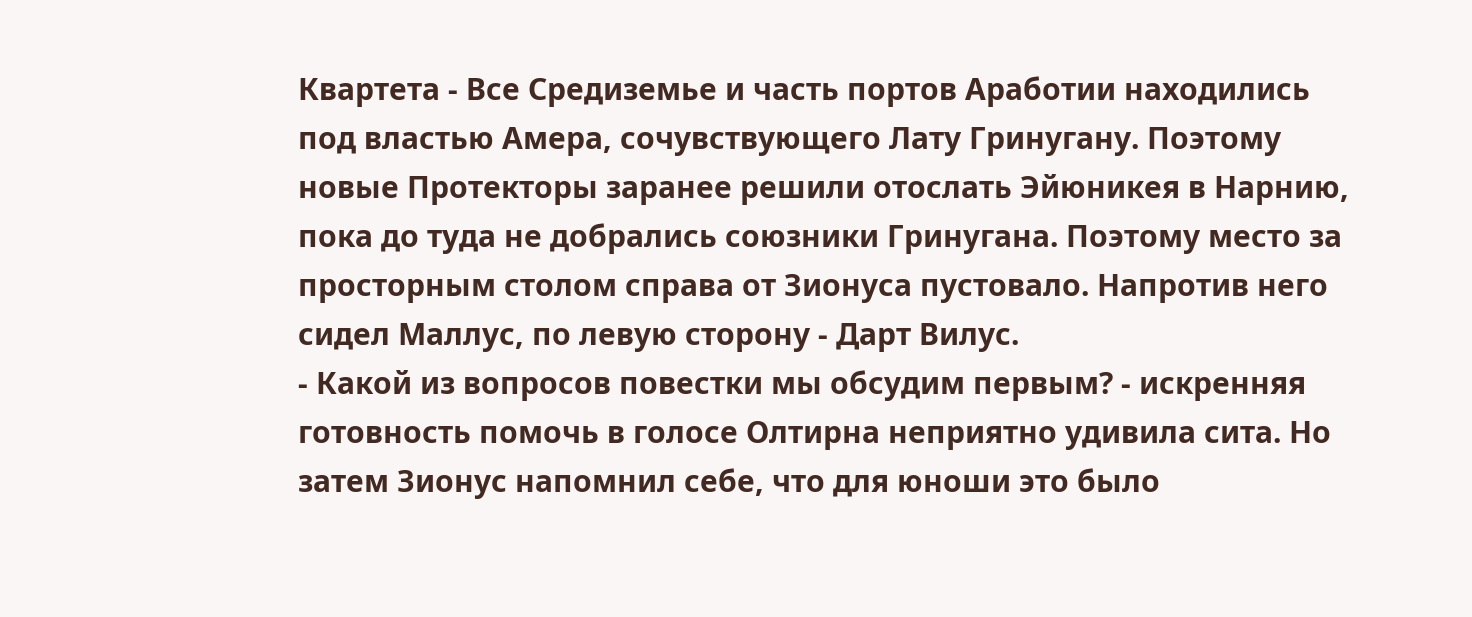Квартета - Все Средиземье и часть портов Аработии находились под властью Амера, сочувствующего Лату Гринугану. Поэтому новые Протекторы заранее решили отослать Эйюникея в Нарнию, пока до туда не добрались союзники Гринугана. Поэтому место за просторным столом справа от Зионуса пустовало. Напротив него сидел Маллус, по левую сторону - Дарт Вилус.
- Какой из вопросов повестки мы обсудим первым? - искренняя готовность помочь в голосе Олтирна неприятно удивила сита. Но затем Зионус напомнил себе, что для юноши это было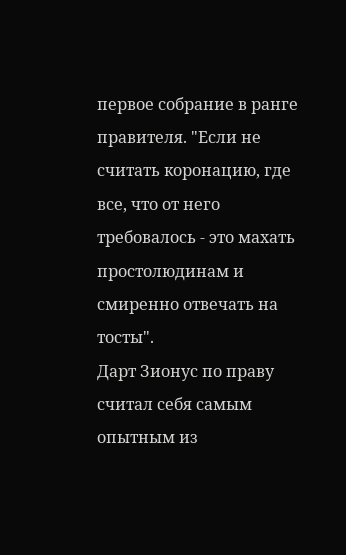первое собрание в ранге правителя. "Если не считать коронацию, где все, что от него требовалось - это махать простолюдинам и смиренно отвечать на тосты".
Дарт Зионус по праву считал себя самым опытным из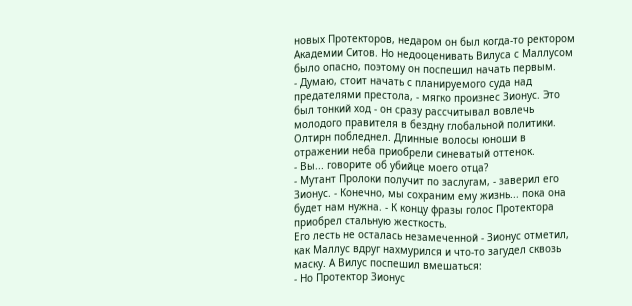новых Протекторов, недаром он был когда-то ректором Академии Ситов. Но недооценивать Вилуса с Маллусом было опасно, поэтому он поспешил начать первым.
- Думаю, стоит начать с планируемого суда над предателями престола, - мягко произнес Зионус. Это был тонкий ход - он сразу рассчитывал вовлечь молодого правителя в бездну глобальной политики.
Олтирн побледнел. Длинные волосы юноши в отражении неба приобрели синеватый оттенок.
- Вы... говорите об убийце моего отца?
- Мутант Пролоки получит по заслугам, - заверил его Зионус. - Конечно, мы сохраним ему жизнь... пока она будет нам нужна. - К концу фразы голос Протектора приобрел стальную жесткость.
Его лесть не осталась незамеченной - Зионус отметил, как Маллус вдруг нахмурился и что-то загудел сквозь маску. А Вилус поспешил вмешаться:
- Но Протектор Зионус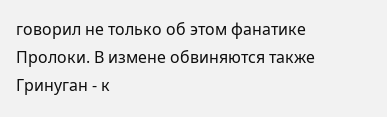говорил не только об этом фанатике Пролоки. В измене обвиняются также Гринуган - к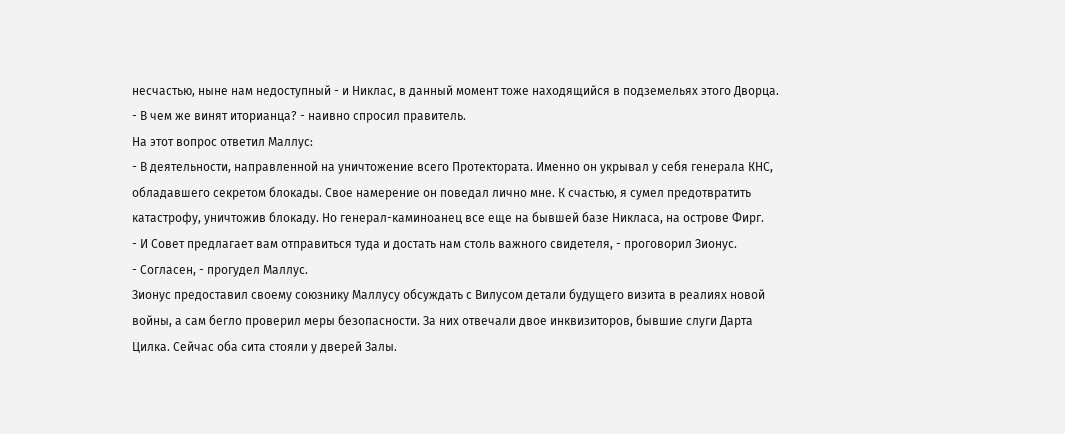несчастью, ныне нам недоступный - и Никлас, в данный момент тоже находящийся в подземельях этого Дворца.
- В чем же винят иторианца? - наивно спросил правитель.
На этот вопрос ответил Маллус:
- В деятельности, направленной на уничтожение всего Протектората. Именно он укрывал у себя генерала КНС, обладавшего секретом блокады. Свое намерение он поведал лично мне. К счастью, я сумел предотвратить катастрофу, уничтожив блокаду. Но генерал-каминоанец все еще на бывшей базе Никласа, на острове Фирг.
- И Совет предлагает вам отправиться туда и достать нам столь важного свидетеля, - проговорил Зионус.
- Согласен, - прогудел Маллус.
Зионус предоставил своему союзнику Маллусу обсуждать с Вилусом детали будущего визита в реалиях новой войны, а сам бегло проверил меры безопасности. За них отвечали двое инквизиторов, бывшие слуги Дарта Цилка. Сейчас оба сита стояли у дверей Залы.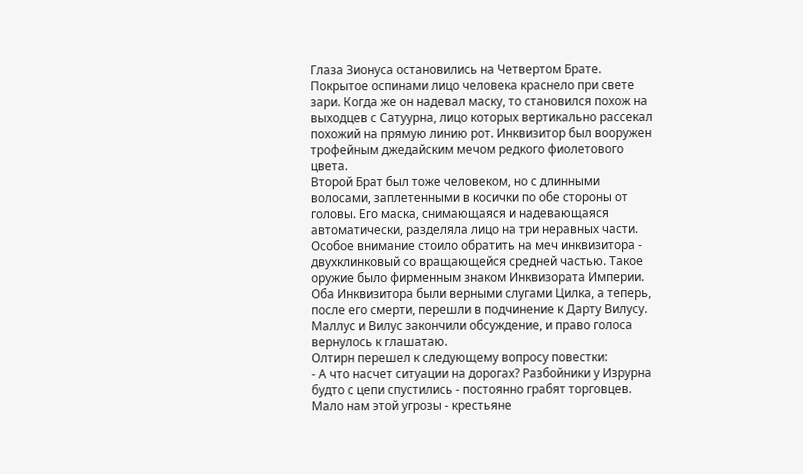Глаза Зионуса остановились на Четвертом Брате. Покрытое оспинами лицо человека краснело при свете зари. Когда же он надевал маску, то становился похож на выходцев с Сатуурна, лицо которых вертикально рассекал похожий на прямую линию рот. Инквизитор был вооружен трофейным джедайским мечом редкого фиолетового цвета.
Второй Брат был тоже человеком, но с длинными волосами, заплетенными в косички по обе стороны от головы. Его маска, снимающаяся и надевающаяся автоматически, разделяла лицо на три неравных части. Особое внимание стоило обратить на меч инквизитора - двухклинковый со вращающейся средней частью. Такое оружие было фирменным знаком Инквизората Империи.
Оба Инквизитора были верными слугами Цилка, а теперь, после его смерти, перешли в подчинение к Дарту Вилусу.
Маллус и Вилус закончили обсуждение, и право голоса вернулось к глашатаю.
Олтирн перешел к следующему вопросу повестки:
- А что насчет ситуации на дорогах? Разбойники у Изрурна будто с цепи спустились - постоянно грабят торговцев. Мало нам этой угрозы - крестьяне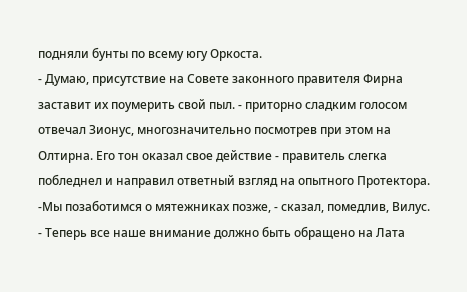подняли бунты по всему югу Оркоста.
- Думаю, присутствие на Совете законного правителя Фирна заставит их поумерить свой пыл. - приторно сладким голосом отвечал Зионус, многозначительно посмотрев при этом на Олтирна. Его тон оказал свое действие - правитель слегка побледнел и направил ответный взгляд на опытного Протектора.
-Мы позаботимся о мятежниках позже, - сказал, помедлив, Вилус. - Теперь все наше внимание должно быть обращено на Лата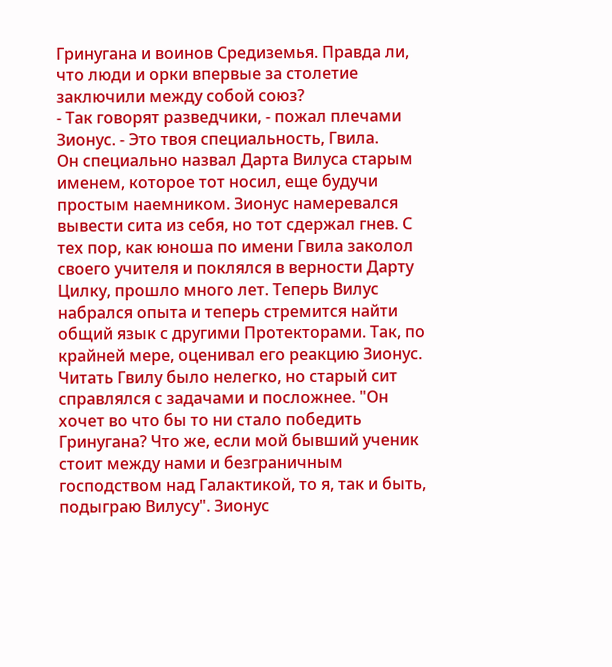Гринугана и воинов Средиземья. Правда ли, что люди и орки впервые за столетие заключили между собой союз?
- Так говорят разведчики, - пожал плечами Зионус. - Это твоя специальность, Гвила.
Он специально назвал Дарта Вилуса старым именем, которое тот носил, еще будучи простым наемником. Зионус намеревался вывести сита из себя, но тот сдержал гнев. С тех пор, как юноша по имени Гвила заколол своего учителя и поклялся в верности Дарту Цилку, прошло много лет. Теперь Вилус набрался опыта и теперь стремится найти общий язык с другими Протекторами. Так, по крайней мере, оценивал его реакцию Зионус.
Читать Гвилу было нелегко, но старый сит справлялся с задачами и посложнее. "Он хочет во что бы то ни стало победить Гринугана? Что же, если мой бывший ученик стоит между нами и безграничным господством над Галактикой, то я, так и быть, подыграю Вилусу". Зионус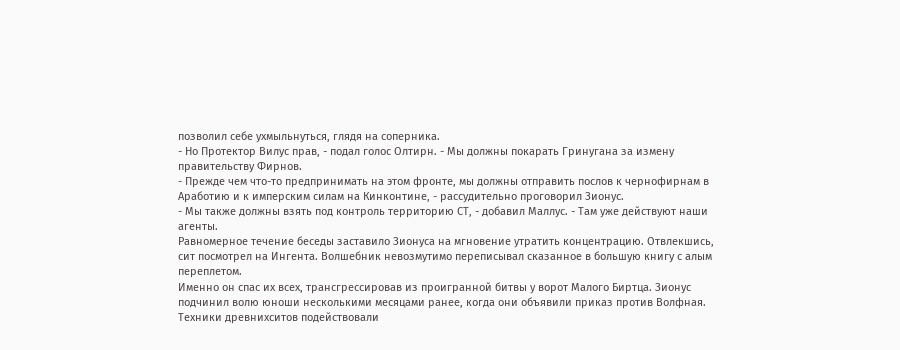позволил себе ухмыльнуться, глядя на соперника.
- Но Протектор Вилус прав, - подал голос Олтирн. - Мы должны покарать Гринугана за измену правительству Фирнов.
- Прежде чем что-то предпринимать на этом фронте, мы должны отправить послов к чернофирнам в Аработию и к имперским силам на Кинконтине, - рассудительно проговорил Зионус.
- Мы также должны взять под контроль территорию СТ, - добавил Маллус. - Там уже действуют наши агенты.
Равномерное течение беседы заставило Зионуса на мгновение утратить концентрацию. Отвлекшись, сит посмотрел на Ингента. Волшебник невозмутимо переписывал сказанное в большую книгу с алым переплетом.
Именно он спас их всех, трансгрессировав из проигранной битвы у ворот Малого Биртца. Зионус подчинил волю юноши несколькими месяцами ранее, когда они объявили приказ против Волфная. Техники древнихситов подействовали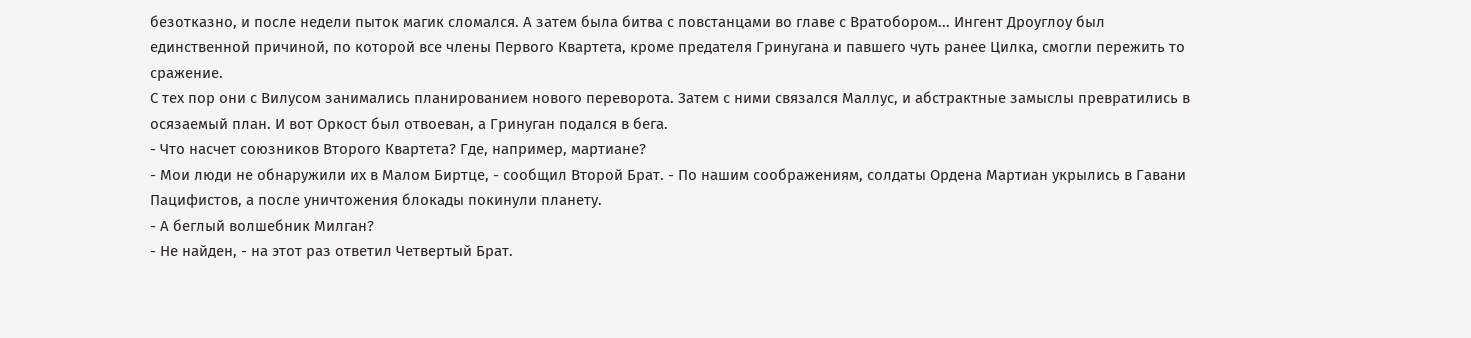безотказно, и после недели пыток магик сломался. А затем была битва с повстанцами во главе с Вратобором... Ингент Дроуглоу был единственной причиной, по которой все члены Первого Квартета, кроме предателя Гринугана и павшего чуть ранее Цилка, смогли пережить то сражение.
С тех пор они с Вилусом занимались планированием нового переворота. Затем с ними связался Маллус, и абстрактные замыслы превратились в осязаемый план. И вот Оркост был отвоеван, а Гринуган подался в бега.
- Что насчет союзников Второго Квартета? Где, например, мартиане?
- Мои люди не обнаружили их в Малом Биртце, - сообщил Второй Брат. - По нашим соображениям, солдаты Ордена Мартиан укрылись в Гавани Пацифистов, а после уничтожения блокады покинули планету.
- А беглый волшебник Милган?
- Не найден, - на этот раз ответил Четвертый Брат.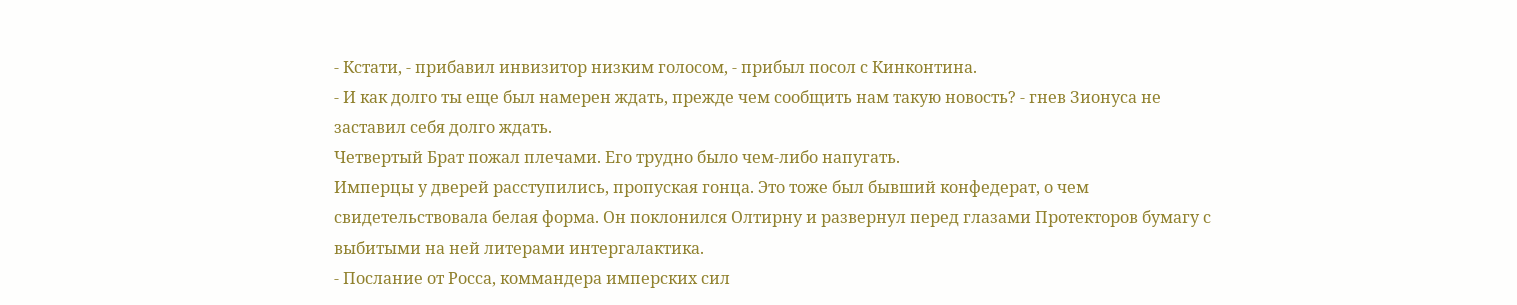- Кстати, - прибавил инвизитор низким голосом, - прибыл посол с Кинконтина.
- И как долго ты еще был намерен ждать, прежде чем сообщить нам такую новость? - гнев Зионуса не заставил себя долго ждать.
Четвертый Брат пожал плечами. Его трудно было чем-либо напугать.
Имперцы у дверей расступились, пропуская гонца. Это тоже был бывший конфедерат, о чем свидетельствовала белая форма. Он поклонился Олтирну и развернул перед глазами Протекторов бумагу с выбитыми на ней литерами интергалактика.
- Послание от Росса, коммандера имперских сил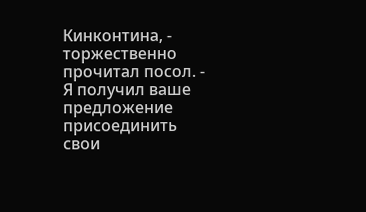Кинконтина, - торжественно прочитал посол. - Я получил ваше предложение присоединить свои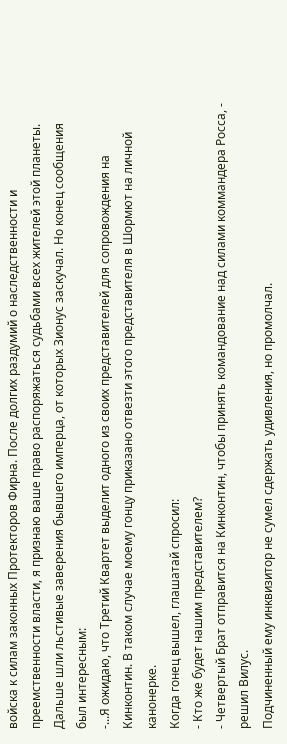войска к силам законных Протекторов Фирна. После долгих раздумий о наследственности и преемственности власти, я признаю ваше право распоряжаться судьбами всех жителей этой планеты.
Дальше шли льстивые заверения бывшего имперца, от которых Зионус заскучал. Но конец сообщения был интересным:
-...Я ожидаю, что Третий Квартет выделит одного из своих представителей для сопровождения на Кинконтин. В таком случае моему гонцу приказано отвезти этого представителя в Шормют на личной канонерке.
Когда гонец вышел, глашатай спросил:
- Кто же будет нашим представителем?
- Четвертый Брат отправится на Кинконтин, чтобы принять командование над силами коммандера Росса, - решил Вилус.
Подчиненный ему инквизитор не сумел сдержать удивления, но промолчал.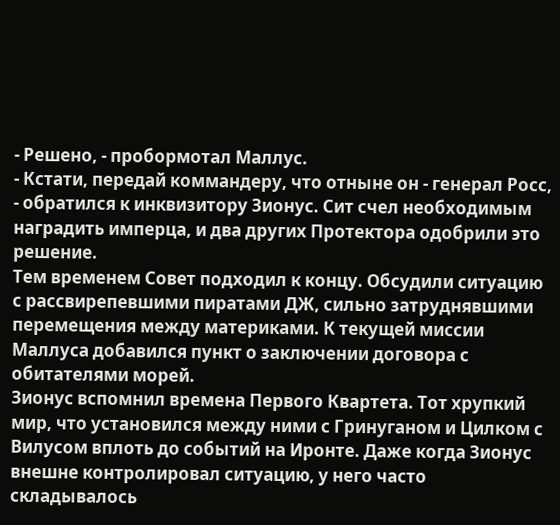- Решено, - пробормотал Маллус.
- Кстати, передай коммандеру, что отныне он - генерал Росс, - обратился к инквизитору Зионус. Сит счел необходимым наградить имперца, и два других Протектора одобрили это решение.
Тем временем Совет подходил к концу. Обсудили ситуацию с рассвирепевшими пиратами ДЖ, сильно затруднявшими перемещения между материками. К текущей миссии Маллуса добавился пункт о заключении договора с обитателями морей.
Зионус вспомнил времена Первого Квартета. Тот хрупкий мир, что установился между ними с Гринуганом и Цилком с Вилусом вплоть до событий на Иронте. Даже когда Зионус внешне контролировал ситуацию, у него часто складывалось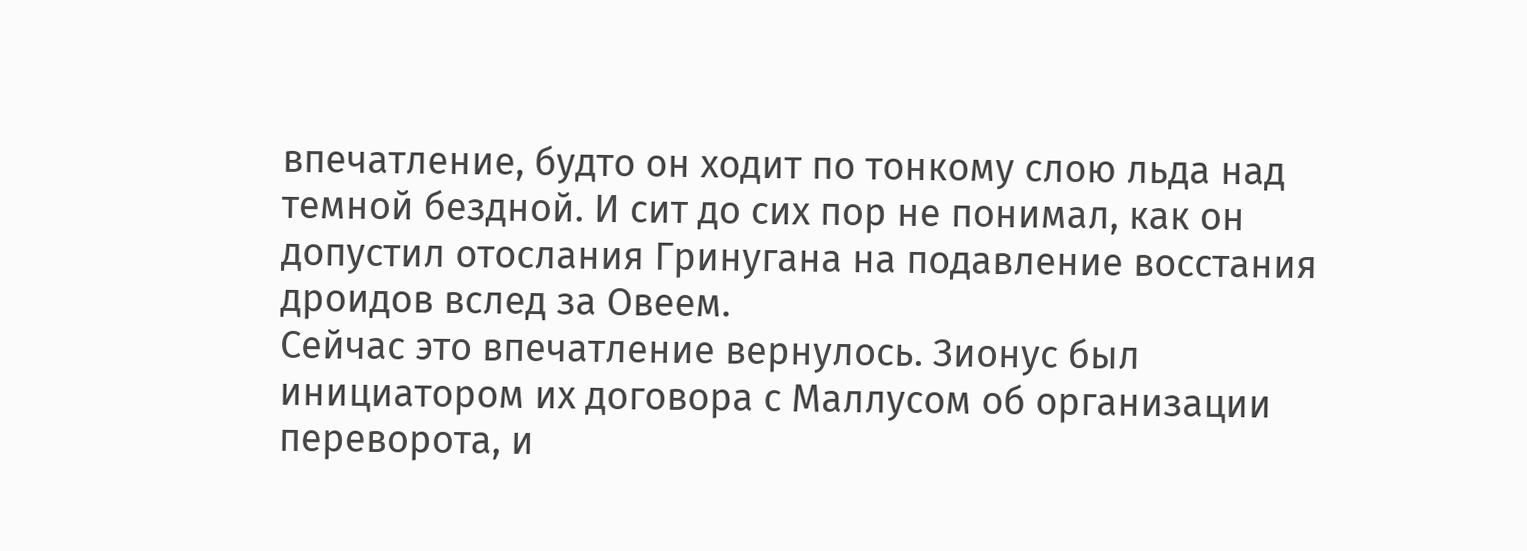впечатление, будто он ходит по тонкому слою льда над темной бездной. И сит до сих пор не понимал, как он допустил отослания Гринугана на подавление восстания дроидов вслед за Овеем.
Сейчас это впечатление вернулось. Зионус был инициатором их договора с Маллусом об организации переворота, и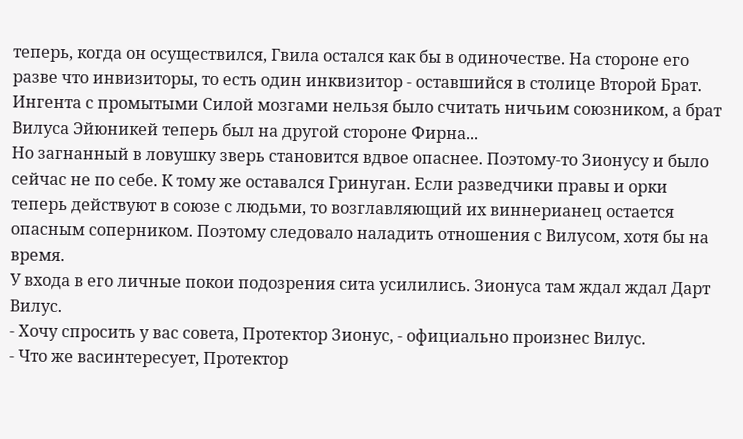теперь, когда он осуществился, Гвила остался как бы в одиночестве. На стороне его разве что инвизиторы, то есть один инквизитор - оставшийся в столице Второй Брат. Ингента с промытыми Силой мозгами нельзя было считать ничьим союзником, а брат Вилуса Эйюникей теперь был на другой стороне Фирна...
Но загнанный в ловушку зверь становится вдвое опаснее. Поэтому-то Зионусу и было сейчас не по себе. К тому же оставался Гринуган. Если разведчики правы и орки теперь действуют в союзе с людьми, то возглавляющий их виннерианец остается опасным соперником. Поэтому следовало наладить отношения с Вилусом, хотя бы на время.
У входа в его личные покои подозрения сита усилились. Зионуса там ждал ждал Дарт Вилус.
- Хочу спросить у вас совета, Протектор Зионус, - официально произнес Вилус.
- Что же васинтересует, Протектор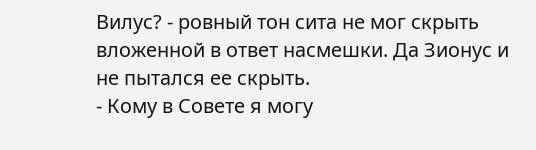Вилус? - ровный тон сита не мог скрыть вложенной в ответ насмешки. Да Зионус и не пытался ее скрыть.
- Кому в Совете я могу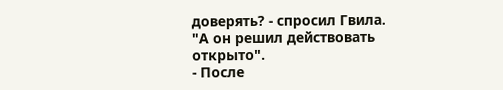доверять? - спросил Гвила. "А он решил действовать открыто".
- После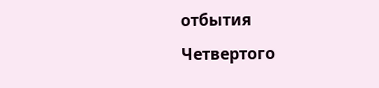отбытия Четвертого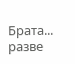Брата... разве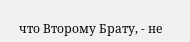что Второму Брату, - не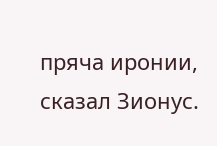пряча иронии, сказал Зионус.